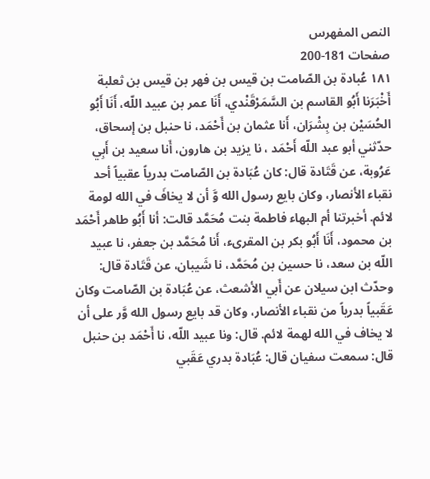النص المفهرس
صفحات 181-200
١٨١ عُبادة بن الصّامت بن قيس بن فهر بن قيس بن ثعلبة أَخْبَرَنا أَبُو القاسم بن السَّمَرْقَنْدي، أَنَا عمر بن عبيد اللّه، أَنَا أَبُو الحُسَيْن بن بِشْرَان، أَنا عثمان بن أَحْمَد، نا حنبل بن إسحاق، حدّثني أبو عبد اللّه أَحْمَد ، نا يزيد بن هارون، أَنا سعيد بن أَبِي عَرُوبة، عن قَتَادة قال: كان عُبَادة بن الصّامت بدرياً عقبياً أحد نقباء الأنصار، وكان بايع رسول الله وَّ أن لا يخافَ في الله لومة لائم. أخبرتنا أم البهاء فاطمة بنت مُحَمَّد قالت: أنا أَبُو طاهر أَحْمَد بن محمود، أَنَا أَبُو بكر بن المقرىء، أَنا مُحَمَّد بن جعفر، نا عبيد اللّه بن سعد، نا حسين بن مُحَمَّد، نا شَيبان، عن قَتَادة قال: وحدّث ابن سيلان عن أَبي الأشعث، عن عُبَادة بن الصّامت وكان عَقَبياً بدرياً من نقباء الأنصار، وكان قد بايع رسول الله وَّر على أن لا يخاف في الله لهمة لائم. قال: ونا عبيد اللّه، نا أَحْمَد بن حنبل قال: سمعت سفيان قال: عُبَادة بدري عَقَبي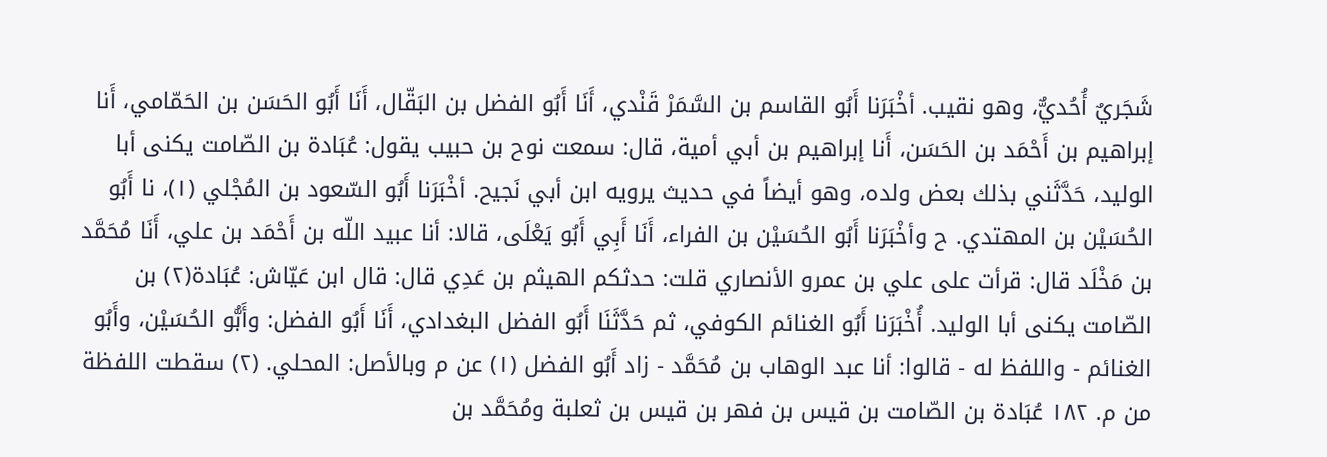شَجَريٌ أُحُديٌّ، وهو نقيب. أخْبَرَنا أَبُو القاسم بن السَّمَرْ قَنْدي، أَنَا أَبُو الفضل بن البَقّال، أَنَا أَبُو الحَسَن بن الحَمّامي، أَنا إبراهيم بن أَحْمَد بن الحَسَن، أَنا إبراهيم بن أبي أمية، قال: سمعت نوح بن حبیب یقول: عُبَادة بن الصّامت يكنى أبا الوليد، حَدَّثَني بذلك بعض ولده، وهو أيضاً في حدیث یرویه ابن أبي نَجیح. أخْبَرَنا أَبُو السّعود بن المُجْلي (١)، نا أَبُو الحُسَيْن بن المهتدي. ح وأخْبَرَنا أَبُو الحُسَيْن بن الفراء، أَنَا أَبِي أَبُو يَعْلَى، قالا: أنا عبيد اللّه بن أَحْمَد بن علي، أَنَا مُحَمَّد بن مَخْلَد قال: قرأت على علي بن عمرو الأنصاري قلت: حدثكم الهيثم بن عَدِي قال: قال ابن عَيّاش: عُبَادة(٢) بن الصّامت يكنى أبا الوليد. أُخْبَرَنا أَبُو الغنائم الكوفي، ثم حَدَّثَنَا أَبُو الفضل البغدادي، أَنَا أَبُو الفضل: وأَبُّو الحُسَيْن، وأَبُو الغنائم - واللفظ له - قالوا: أنا عبد الوهاب بن مُحَمَّد - زاد أَبُو الفضل (١) عن م وبالأصل: المحلي. (٢) سقطت اللفظة من م. ١٨٢ عُبَادة بن الصّامت بن قيس بن فهر بن قيس بن ثعلبة ومُحَمَّد بن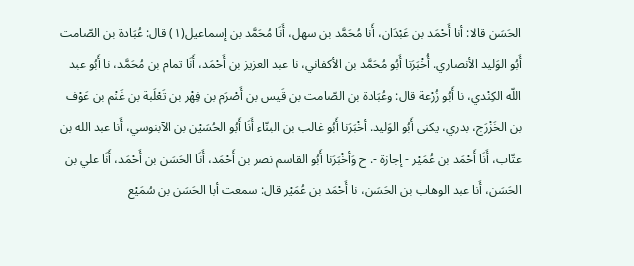الحَسَن قالا: أنا أَحْمَد بن عَبْدَان، أَنا مُحَمَّد بن سهل، أَنَا مُحَمَّد بن إسماعيل(١) قال: عُبَادة بن الصّامت أَبُو الوَليد الأنصاري. أُخْبَرَنا أَبُو مُحَمَّد بن الأكفاني، نا عبد العزيز بن أَحْمَد، أَنَا تمام بن مُحَمَّد، نا أَبُو عبد اللّه الكِنْدي، نا أَبُو زُرْعة قال: وعُبَادة بن الصّامت بن قَيس بن أَصْرَم بن فِهْر بن تَعْلَبة بن غَنْم بن عَوْف بن الخَزْرَج، بدري، يكنى أَبُو الوَليد. أخْبَرَنا أَبُو غالب بن البنّاء أَنَا أَبُو الحُسَيْن بن الآبنوسي، أَنا عبد الله بن عتّاب، أَنَا أَحْمَد بن عُمَيْر - إجازة -. ح وَأخْبَرَنا أَبُو القاسم نصر بن أَحْمَد، أَنَا الحَسَن بن أَحْمَد، أَنَا علي بن الحَسَن، أَنا عبد الوهاب بن الحَسَن، نا أَحْمَد بن عُمَيْر قال: سمعت أبا الحَسَن بن سُمَيْع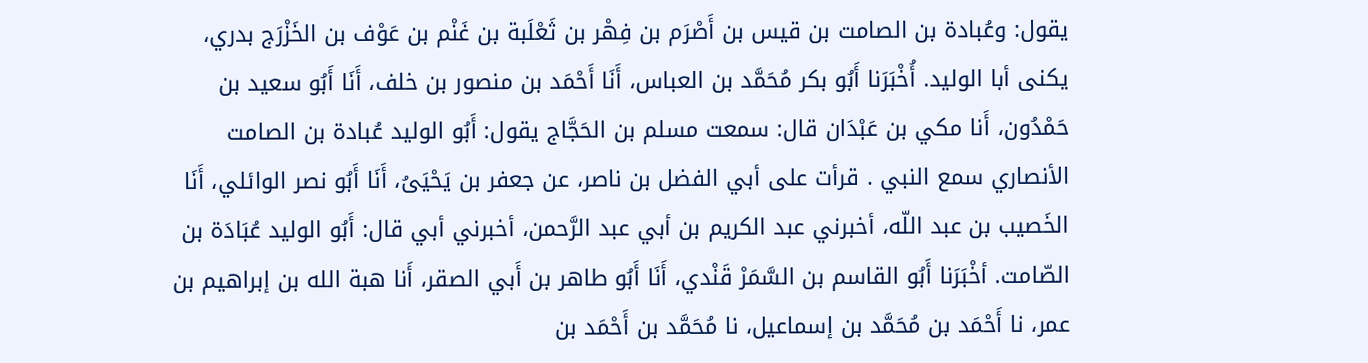يقول: وعُبادة بن الصامت بن قيس بن أَصْرَم بن فِهْر بن ثَعْلَبة بن غَنْم بن عَوْف بن الخَزْرَج بدري، یکنی أبا الوليد. أُخْبَرَنا أَبُو بكر مُحَمَّد بن العباس، أَنَا أَحْمَد بن منصور بن خلف، أَنَا أَبُو سعيد بن حَمْدُون، أَنا مكي بن عَبْدَان قال: سمعت مسلم بن الحَجَّاج يقول: أَبُو الوليد عُبادة بن الصامت الأنصاري سمع النبي . قرأت على أبي الفضل بن ناصر، عن جعفر بن يَحْيَىُ، أَنَا أَبُو نصر الوائلي، أَنَا الخَصيب بن عبد اللّه، أخبرني عبد الكريم بن أبي عبد الرَّحمن، أخبرني أبي قال: أَبُو الوليد عُبَادَة بن الصّامت. أخْبَرَنا أَبُو القاسم بن السَّمَرْ قَنْدي، أَنَا أَبُو طاهر بن أَبي الصقر، أَنا هبة الله بن إبراهيم بن عمر، نا أَحْمَد بن مُحَمَّد بن إسماعيل، نا مُحَمَّد بن أَحْمَد بن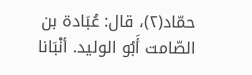حمّاد(٢)، قال: عُبَادة بن الصّامت أَبُو الوليد. أنْبَانا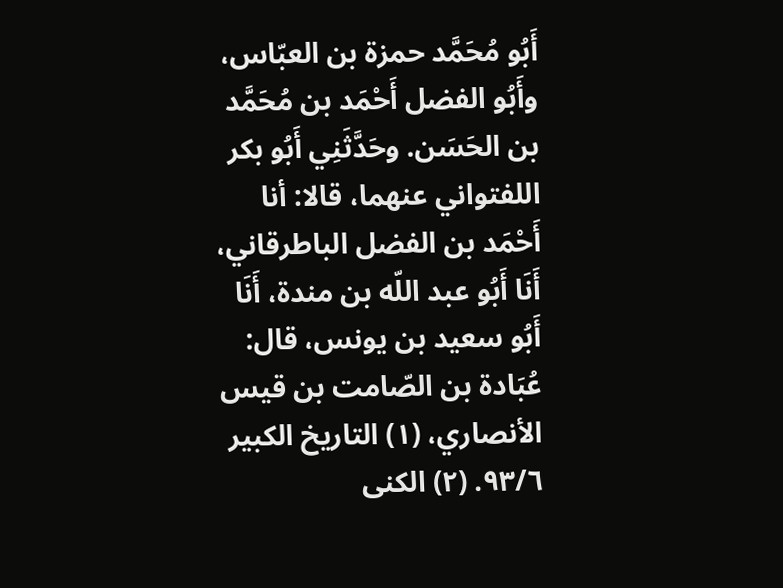أَبُو مُحَمَّد حمزة بن العبّاس، وأَبُو الفضل أَحْمَد بن مُحَمَّد بن الحَسَن. وحَدَّثَنِي أَبُو بكر اللفتواني عنهما، قالا: أنا أَحْمَد بن الفضل الباطرقاني، أَنَا أَبُو عبد اللّه بن مندة، أَنَا أَبُو سعيد بن يونس، قال: عُبَادة بن الصّامت بن قيس الأنصاري، (١) التاريخ الكبير ٩٣/٦. (٢) الكنى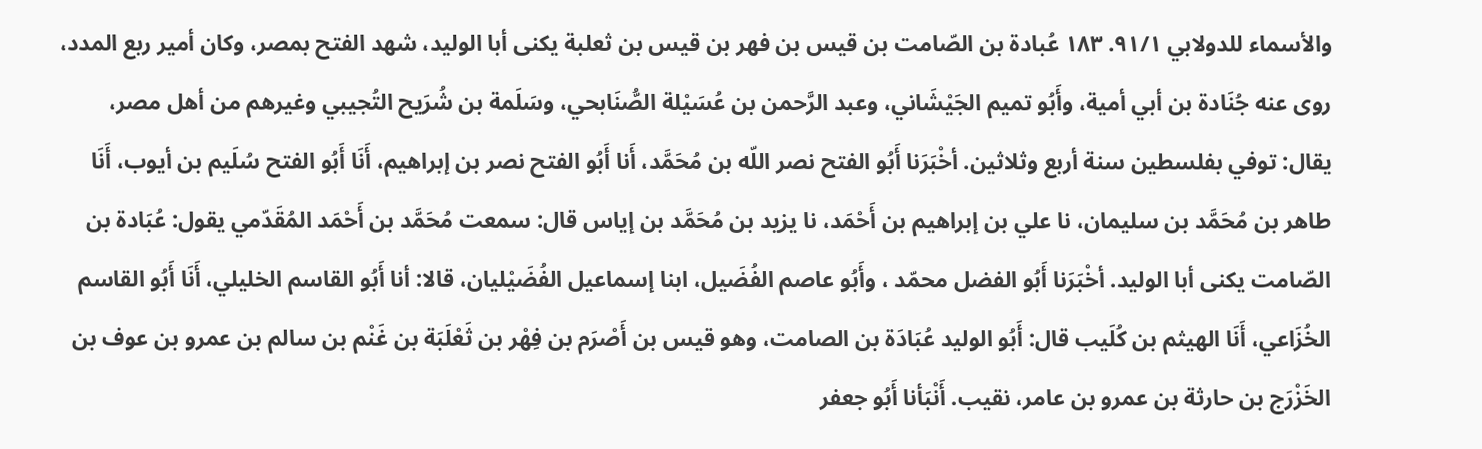والأسماء للدولابي ٩١/١. ١٨٣ عُبادة بن الصّامت بن قيس بن فهر بن قيس بن ثعلبة يكنى أبا الوليد، شهد الفتح بمصر، وكان أمير ربع المدد، روى عنه جُنَادة بن أبي أمية، وأَبُو تميم الجَيْشَاني، وعبد الرَّحمن بن عُسَيْلة الصُّنَابحي، وسَلَمة بن شُرَيح التُجيبي وغيرهم من أهل مصر، يقال: توفي بفلسطين سنة أربع وثلاثين. أخْبَرَنا أَبُو الفتح نصر اللّه بن مُحَمَّد، أَنا أَبُو الفتح نصر بن إبراهيم، أَنَا أَبُو الفتح سُلَيم بن أيوب، أَنَا طاهر بن مُحَمَّد بن سليمان، نا علي بن إبراهيم بن أَحْمَد، نا يزيد بن مُحَمَّد بن إياس قال: سمعت مُحَمَّد بن أَحْمَد المُقَدّمي يقول: عُبَادة بن الصّامت یکنی أبا الوليد. أخْبَرَنا أَبُو الفضل محمّد ، وأَبُو عاصم الفُضَيل، ابنا إسماعيل الفُضَيْليان، قالا: أنا أَبُو القاسم الخليلي، أَنَا أَبُو القاسم الخُزَاعي، أَنَا الهيثم بن كُلَيب قال: أَبُو الوليد عُبَادَة بن الصامت، وهو قيس بن أَصْرَم بن فِهْر بن ثَعْلَبَة بن غَنْم بن سالم بن عمرو بن عوف بن الخَزْرَج بن حارثة بن عمرو بن عامر، نقيب. أَنْبَأنا أَبُو جعفر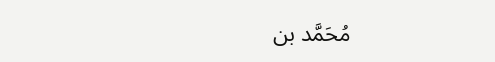مُحَمَّد بن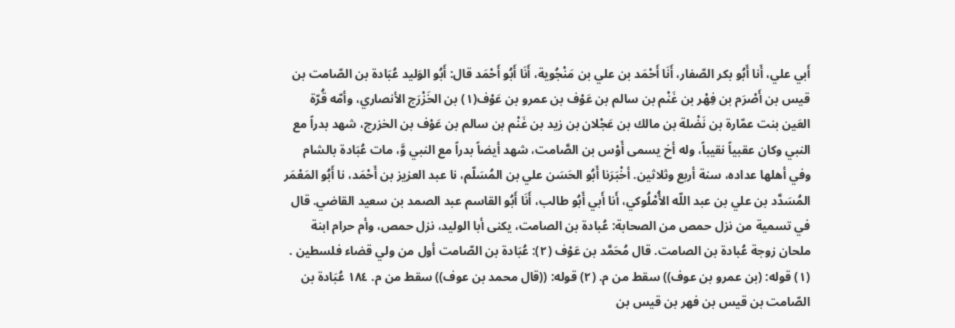أَبي علي، أَنا أَبُو بكر الصّفار، أَنَا أَحْمَد بن علي بن مَنْجُوية، أَنَا أَبُو أَحْمَد قال: أَبُو الوَليد عُبَادة بن الصّامت بن قيس بن أَصْرَم بن فِهْر بن غَنْم بن سالم بن عَوْف بن عمرو بن عَوْف(١) بن الخَزْرَج الأنصاري، وأمّه قُرّة العَين بنت عمّارة بن نَضْلة بن مالك بن عَجْلان بن زيد بن غَنْم بن سالم بن عَوْف بن الخزرج، شهد بدراً مع النبي وكان عقبياً نقيباً، وله أخ يسمى أَوْس بن الصَّامت، شهد أيضاً بدراً مع النبي وَّ، مات عُبَادة بالشام وفي أهلها عداده، سنة أربع وثلاثين. أخْبَرَنا أَبُو الحَسَن علي بن المُسَلّم، نا عبد العزيز بن أَحْمَد، نا أَبُو المَعْمَر المُسَدَّد بن علي بن عبد اللّه الأُمْلُوكي، أَنا أَبي أَبُو طالب، أَنَا أَبُو القاسم عبد الصمد بن سعيد القاضي. قال في تسمية من نزل حمص من الصحابة: عُبادة بن الصامت، يكنى أبا الوليد، نزل حمص، وأم حرام ابنة ملحان زوجة عُبادة بن الصامت. قال مُحَمَّد بن عَوْف (٢): عُبَادة بن الصّامت أول من ولي قضاء فلسطين . (١) قوله: (بن عمرو بن عوف)) سقط من م. (٢) قوله: ((قال محمد بن عوف)) سقط من م. ١٨٤ عُبَادة بن الصّامت بن قيس بن فهر بن قيس بن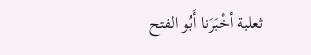ثعلبة أخْبَرَنا أَبُو الفتح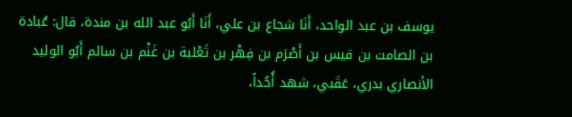يوسف بن عبد الواحد، أَنَا شجاع بن علي، أَنَا أَبُو عبد الله بن مندة، قال: عُبادة بن الصامت بن قيس بن أَصْرَم بن فِهْر بن ثَعْلبة بن غَنْم بن سالم أَبُو الوليد الأنصاري بدري، عَقَبي، شهد أُحُداً،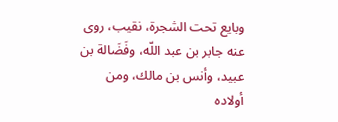وبايع تحت الشجرة، نقيب، روى عنه جابر بن عبد اللّه، وفَضَالة بن عبيد، وأنس بن مالك، ومن أولاده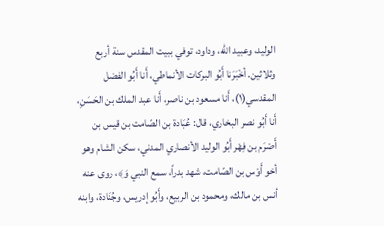الوليد، وعبيد الله، وداود، توفي ببیت المقدس سنة أربع وثلاثین. أخْبَرَنا أَبُو البركات الأنماطي، أَنا أَبُو الفضل المقدسي(١)، أَنا مسعود بن ناصر، أَنا عبد الملك بن الحَسَنِ، أَنا أَبُو نصر البخاري، قال: عُبَادة بن الصّامت بن قيس بن أَصْرَم بن فِهْر أَبُو الوليد الأنصاري المدني، سكن الشام وهو أخو أَوْس بن الصّامت، شهد بدراً، سمع النبي وَ﴾، روى عنه أنس بن مالك، ومحمود بن الربيع، وأَبُو إدريس، وجُنَادة، وابنه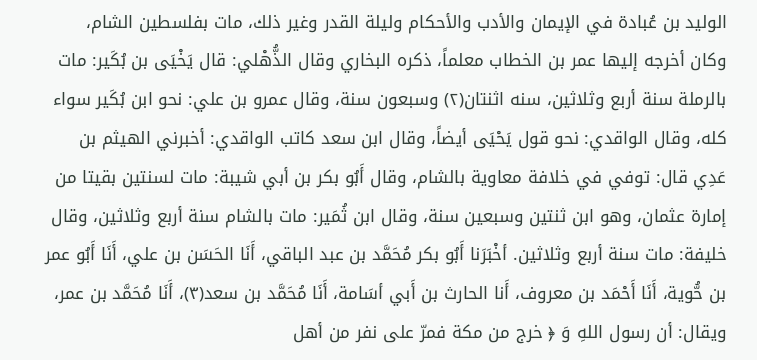الوليد بن عُبادة في الإيمان والأدب والأحكام وليلة القدر وغير ذلك، مات بفلسطين الشام، وكان أخرجه إليها عمر بن الخطاب معلماً، ذكره البخاري وقال الذُّهْلي: قال يَخْيَى بن بُكَير: مات بالرملة سنة أربع وثلاثين، سنه اثنتان(٢) وسبعون سنة، وقال عمرو بن علي: نحو ابن بُكَير سواء كله، وقال الواقدي: نحو قول يَحْيَى أيضاً، وقال ابن سعد كاتب الواقدي: أخبرني الهيثم بن عَدِي قال: توفي في خلافة معاوية بالشام، وقال أَبُو بكر بن أبي شيبة: مات لسنتين بقيتا من إمارة عثمان، وهو ابن ثنتين وسبعين سنة، وقال ابن ثُمَير: مات بالشام سنة أربع وثلاثين، وقال خليفة: مات سنة أربع وثلاثين. أخْبَرَنا أَبُو بكر مُحَمَّد بن عبد الباقي، أَنَا الحَسَن بن علي، أَنَا أَبُو عمر بن حُّوية، أَنَا أَحْمَد بن معروف، أَنا الحارث بن أَبي أسَامة، أَنَا مُحَمَّد بن سعد(٣)، أَنَا مُحَمَّد بن عمر، ويقال: أن رسول اللهِ وَ ﴿ خرج من مكة فمرّ على نفر من أهل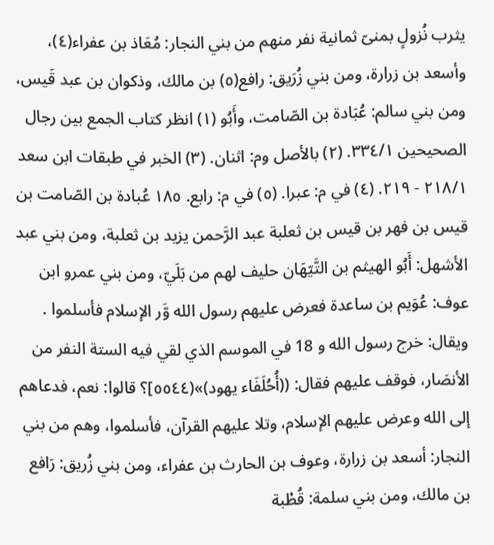يثرب نُزولٍ بمنىّ ثمانية نفر منهم من بني النجار: مُعَاذ بن عفراء(٤)، وأسعد بن زرارة، ومن بني زُرَيق: رافع(٥) بن مالك، وذكوان بن عبد قَيس، ومن بني سالم: عُبَادة بن الصّامت، وأَبُو (١) انظر كتاب الجمع بين رجال الصحيحين ٣٣٤/١. (٢) بالأصل وم: اثنان. (٣) الخبر في طبقات ابن سعد ٢١٨/١ - ٢١٩. (٤) في م: عبرا. (٥) في م: رابع. ١٨٥ عُبادة بن الصّامت بن قيس بن فهر بن قيس بن ثعلبة عبد الرَّحمن يزيد بن ثعلبة، ومن بني عبد الأشهل: أَبُو الهيثم بن التَّيّهَان حليف لهم من بَلَيّ، ومن بني عمرو ابن عوف: عُوَيم بن ساعدة فعرض عليهم رسول الله وَّر الإسلام فأسلموا . ويقال: خرج رسول الله و 18 في الموسم الذي لقي فيه الستة النفر من الأنصَار، فوقف عليهم فقال: ((أُحُلَفَاء يهود)»(٥٥٤٤]؟ قالوا: نعم، فدعاهم إلى الله وعرض عليهم الإسلام، وتلا عليهم القرآن، فأسلموا، وهم من بني النجار: أسعد بن زرارة، وعوف بن الحارث بن عفراء، ومن بني زُريق: رَافع بن مالك، ومن بني سلمة: قُطْبة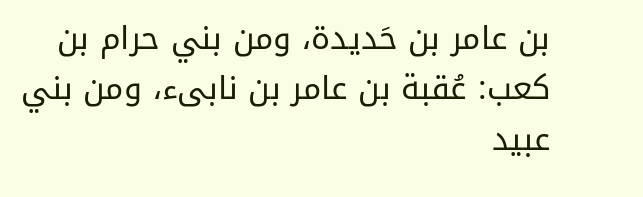بن عامر بن حَديدة، ومن بني حرام بن كعب: عُقبة بن عامر بن نابىء، ومن بني عبيد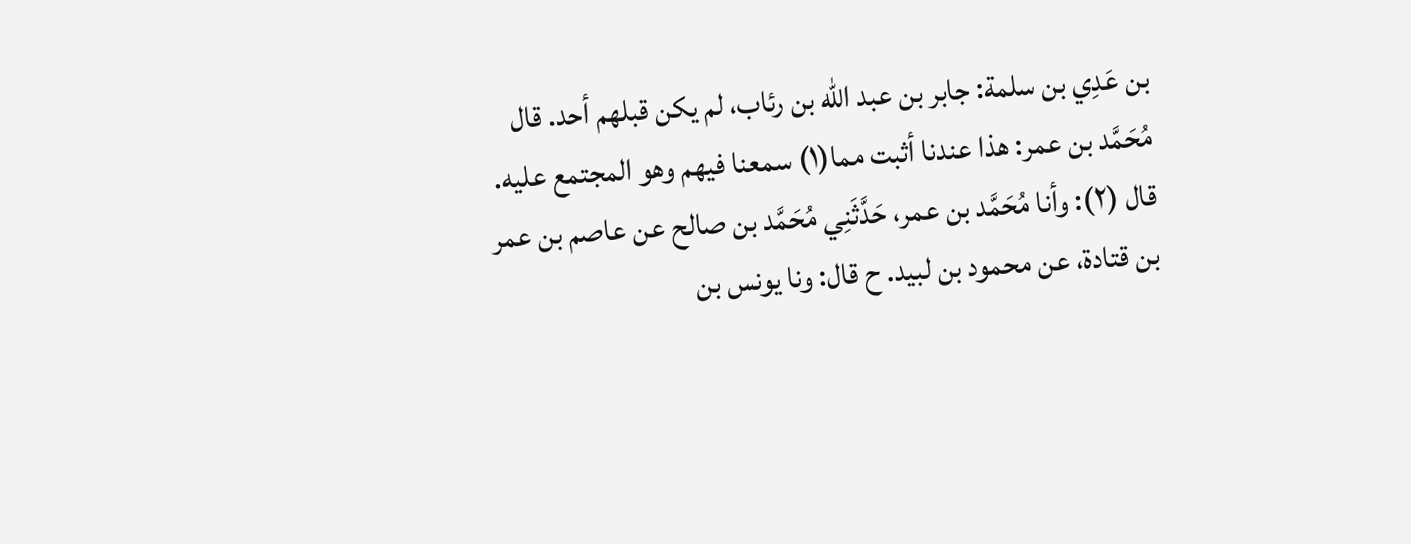بن عَدِي بن سلمة: جابر بن عبد الله بن رئاب، لم يكن قبلهم أحد. قال مُحَمَّد بن عمر: هذا عندنا أثبت مما(١) سمعنا فيهم وهو المجتمع عليه. قال (٢): وأنا مُحَمَّد بن عمر، حَدَّثَنِي مُحَمَّد بن صالح عن عاصم بن عمر بن قتادة، عن محمود بن لبيد. ح قال: ونا يونس بن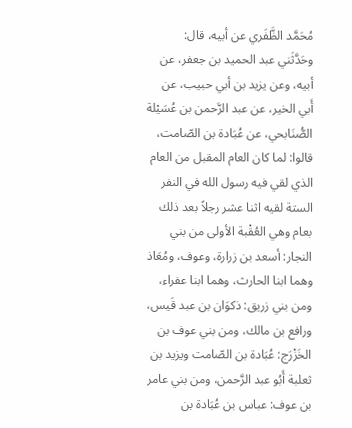مُحَمَّد الظَّفَري عن أبيه، قال: وحَدَّثَني عبد الحميد بن جعفر، عن أبيه، وعن يزيد بن أبي حبيب، عن أَبي الخير، عن عبد الرَّحمن بن عُسَيْلة الصُّنَابحي، عن عُبَادة بن الصّامت، قالوا: لما كان العام المقبل من العام الذي لقي فيه رسول الله في النفر الستة لقيه اثنا عشر رجلاً بعد ذلك بعام وهي العُقْبة الأولى من بني النجار: أسعد بن زرارة، وعوف، ومُعَاذ وهما ابنا الحارث، وهما ابنا عفراء، ومن بني زريق: ذكوَان بن عبد قَيس، ورافع بن مالك، ومن بني عوف بن الخَزْرَج: عُبَادة بن الصّامت ويزيد بن ثعلبة أَبُو عبد الرَّحمن، ومن بني عامر بن عوف: عباس بن عُبَادة بن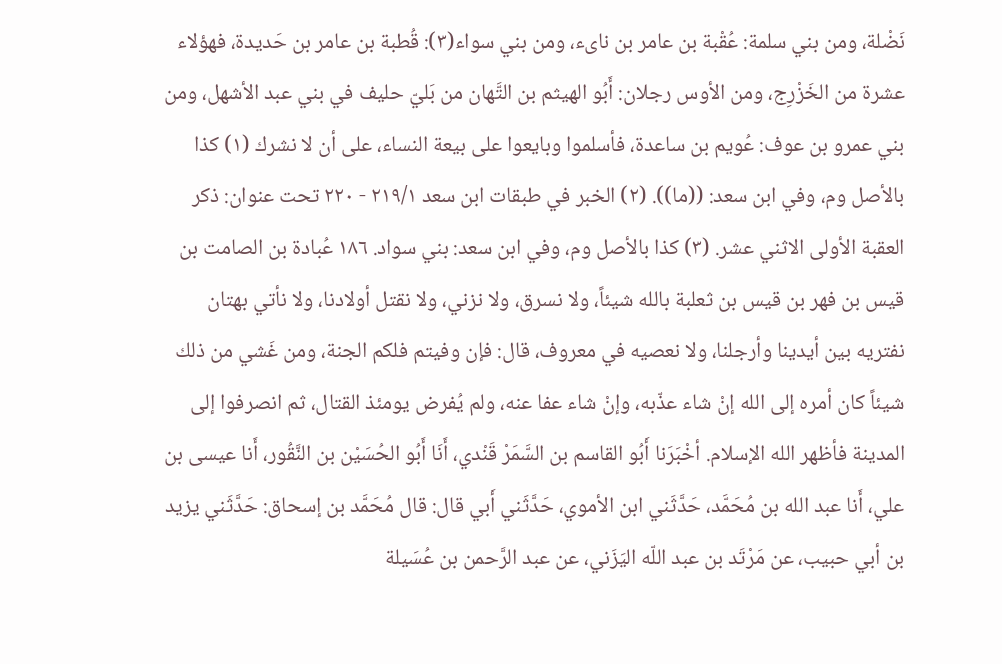نَضْلة، ومن بني سلمة: عُقْبة بن عامر بن ناىء، ومن بني سواء(٣): قُطبة بن عامر بن حَديدة، فهؤلاء عشرة من الخَزْرِج، ومن الأوس رجلان: أَبُو الهيثم بن التَّهان من بَليّ حليف في بني عبد الأشهل، ومن بني عمرو بن عوف: عُويم بن ساعدة، فأسلموا وبايعوا على بيعة النساء، على أن لا نشرك (١) كذا بالأصل وم، وفي ابن سعد: ((ما)). (٢) الخبر في طبقات ابن سعد ٢١٩/١ - ٢٢٠ تحت عنوان: ذكر العقبة الأولى الاثني عشر. (٣) كذا بالأصل وم، وفي ابن سعد: بني سواد. ١٨٦ عُبادة بن الصامت بن قيس بن فهر بن قيس بن ثعلبة بالله شيئاً، ولا نسرق، ولا نزني، ولا نقتل أولادنا، ولا نأتي بهتان نفتریه بین أیدینا وأرجلنا، ولا نعصيه في معروف، قال: فإن وفيتم فلكم الجنة، ومن غَشي من ذلك شيئاً كان أمره إلى الله إنْ شاء عذّبه، وإنْ شاء عفا عنه، ولم يُفرض يومئذ القتال، ثم انصرفوا إلى المدينة فأظهر الله الإسلام. أخْبَرَنا أَبُو القاسم بن السَّمَرْ قَنْدي، أَنَا أَبُو الحُسَيْن بن النَّقُور، أَنا عيسى بن علي، أَنا عبد الله بن مُحَمَّد، حَدَّثَني ابن الأموي، حَدَّثَني أَبي قال: قال مُحَمَّد بن إسحاق: حَدَّثَني يزيد بن أبي حبيب، عن مَرْتَد بن عبد اللّه اليَزَني، عن عبد الرَّحمن بن عُسَيلة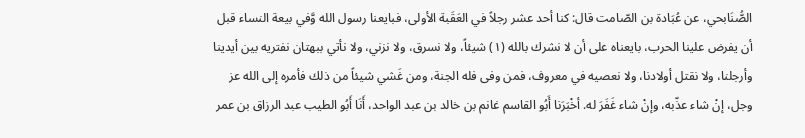الصُّنَابحي، عن عُبَادة بن الصّامت قال: كنا أحد عشر رجلاً في العَقَبة الأولى، فبايعنا رسول الله وَّفي بيعة النساء قبل أن يفرض علينا الحرب، بايعناه على أن لا نشرك بالله (١) شيئاً، ولا نسرق، ولا نزني، ولا نأتي ببهتان نفتريه بين أيدينا وأرجلنا، ولا نقتل أولادنا، ولا نعصيه في معروف، فمن وفى فله الجنة، ومن غَشي شيئاً من ذلك فأمره إلى الله عز وجل، إنْ شاء عذّبه، وإنْ شاء غَفَرَ له. أخْبَرَنا أَبُو القاسم غانم بن خالد بن عبد الواحد، أَنَا أَبُو الطيب عبد الرزاق بن عمر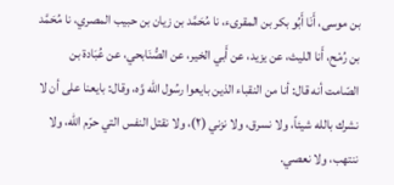بن موسى، أَنَا أَبُو بكر بن المقرىء، نا مُحَمَّد بن زيان بن حبيب المصري، نا مُحَمَّد بن رُمْح، أَنا الليث، عن يزيد، عن أَبي الخير، عن الصُّنَابحي، عن عُبَادة بن الصّامت أنه قال: أنا من النقباء الذين بايعوا رسُول الله وَّه، وقال: بايعنا على أن لا نشرك بالله شيئاً، ولا نسرق، ولا نزني (٢)، ولا نقتل النفس التي حرّم الله، ولا ننتهب، ولا نعصي.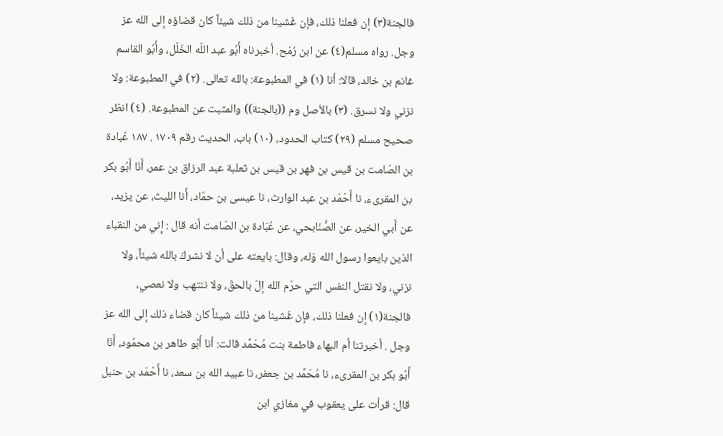فالجنة(٣) إن فعلنا ذلك، فإن غَشينا من ذلك شيئاً كان قضاؤه إلى الله عز وجل. رواه مسلم(٤) عن ابن رُمْح. أخبرناه أَبُو عبد اللّه الخَلّل، وأَبُو القاسم غانم بن خالد، قالا: أنا (١) في المطبوعة: بالله تعالى. (٢) في المطبوعة: ولا نزني ولا نسرق. (٣) بالأصل وم ((بالجنة)) والمثبت عن المطبوعة. (٤) انظر صحيح مسلم (٢٩) كتاب الحدود، (١٠) باب، الحديث رقم ١٧٠٩ . ١٨٧ عُبادة بن الصّامت بن قيس بن فهر بن قيس بن ثعلبة عبد الرزاق بن عمر، أَنَا أَبُو بكر بن المقرىء، نا أَحْمَد بن عبد الوارث، نا عيسى بن حمّاد، أَنا الليث، عن يزيد، عن أَبي الخير، عن الصُّنَابحي، عن عُبَادة بن الصّامت أنه قال : إِني من النقباء الذين بايعوا رسول الله وَله، وقال: بايعته على أن لا نشركَ بالله شيئاً، ولا نزني، ولا نقتل النفس التي حرّم الله إلّ بالحقّ، ولا ننتهب ولا نعصي، فالجنة(١) إن فعلنا ذلك، فإن غَشينا من ذلك شيئاً كان قضاء ذلك إلى الله عز وجل . أخبرتنا أم البهاء فاطمة بنت مُحَمَّد قالت: أنا أَبُو طاهر بن محمُود، أَنَا أَبُو بكر بن المقرىء، نا مُحَمَّد بن جعفر، نا عبيد الله بن سعد، نا أَحْمَد بن حنبل قال: قرأت على يعقوب في مغازي ابن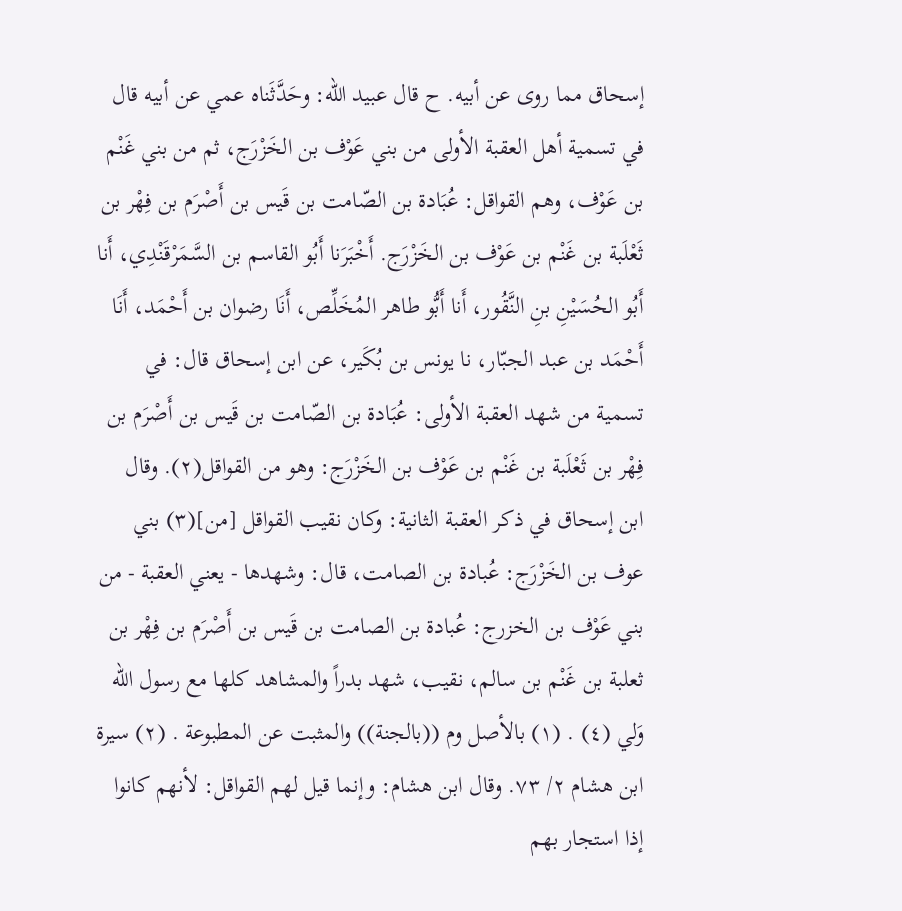إسحاق مما روى عن أبيه. ح قال عبيد اللّه: وحَدَّثَناه عمي عن أبيه قال في تسمية أهل العقبة الأولى من بني عَوْف بن الخَزْرَج، ثم من بني غَنْم بن عَوْف، وهم القواقل: عُبَادة بن الصّامت بن قَيس بن أَصْرَم بن فِهْر بن ثَعْلَبة بن غَنْم بن عَوْف بن الخَزْرَج. أَخْبَرَنا أَبُو القاسم بن السَّمَرْقَنْدِي، أَنا أَبُو الحُسَيْنِ بنِ النَّقُور، أَنا أَبُّو طاهر المُخَلِّص، أَنَا رضوان بن أَحْمَد، أَنَا أَحْمَد بن عبد الجبّار، نا يونس بن بُكَير، عن ابن إسحاق قال: في تسمية من شهد العقبة الأولى: عُبَادة بن الصّامت بن قَيس بن أَصْرَم بن فِهْر بن ثَعْلَبة بن غَنْم بن عَوْف بن الخَزْرَج: وهو من القواقل(٢). وقال ابن إسحاق في ذكر العقبة الثانية: وكان نقيب القواقل [من](٣) بني عوف بن الخَزْرَج: عُبادة بن الصامت، قال: وشهدها - يعني العقبة - من بني عَوْف بن الخزرج: عُبادة بن الصامت بن قَيس بن أَصْرَم بن فِهْر بن ثعلبة بن غَنْم بن سالم، نقيب، شهد بدراً والمشاهد كلها مع رسول الله وَلي (٤) . (١) بالأصل وم ((بالجنة)) والمثبت عن المطبوعة . (٢) سيرة ابن هشام ٢/ ٧٣. وقال ابن هشام: وإنما قيل لهم القواقل: لأنهم كانوا إذا استجار بهم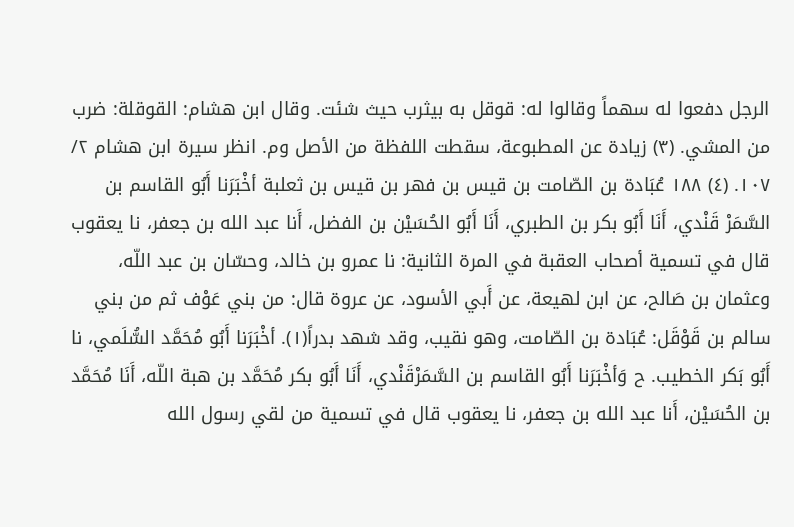الرجل دفعوا له سهماً وقالوا له: قوقل به بیثرب حيث شئت. وقال ابن هشام: القوقلة: ضرب من المشي. (٣) زيادة عن المطبوعة، سقطت اللفظة من الأصل وم. انظر سيرة ابن هشام ٢/ ١٠٧. (٤) ١٨٨ عُبَادة بن الصّامت بن قيس بن فهر بن قيس بن ثعلبة أخْبَرَنا أَبُو القاسم بن السَّمَرْ قَنْدي، أَنَا أَبُو بكر بن الطبري، أَنَا أَبُو الحُسَيْن بن الفضل، أَنا عبد الله بن جعفر، نا يعقوب قال في تسمية أصحاب العقبة في المرة الثانية: نا عمرو بن خالد، وحسّان بن عبد اللّه، وعثمان بن صَالح، عن ابن لهيعة، عن أَبي الأسود، عن عروة قال: من بني عَوْف ثم من بني سالم بن قَوْقَل: عُبَادة بن الصّامت، وهو نقیب، وقد شهد بدراً(١). أخْبَرَنا أَبُو مُحَمَّد السُّلَمي، نا أَبُو بَكر الخطيب. ح وَأخْبَرَنا أَبُو القاسم بن السَّمَرْقَنْدي، أَنَا أَبُو بكر مُحَمَّد بن هبة اللّه، أَنَا مُحَمَّد بن الحُسَيْن، أَنا عبد الله بن جعفر، نا يعقوب قال في تسمية من لقي رسول الله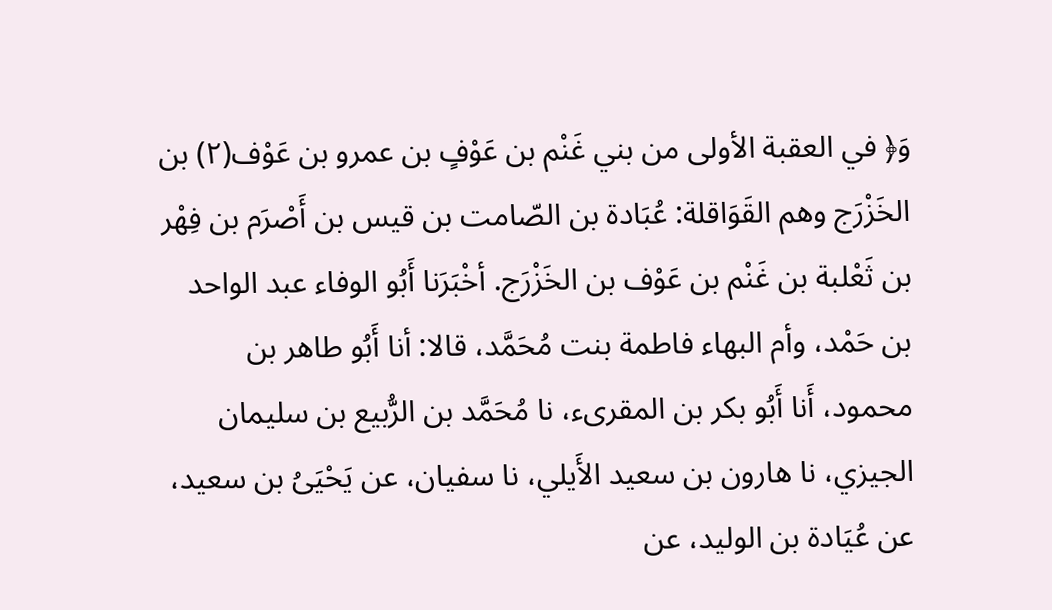وَ﴿ في العقبة الأولى من بني غَنْم بن عَوْفٍ بن عمرو بن عَوْف(٢) بن الخَزْرَج وهم القَوَاقلة: عُبَادة بن الصّامت بن قيس بن أَصْرَم بن فِهْر بن ثَعْلبة بن غَنْم بن عَوْف بن الخَزْرَج. أخْبَرَنا أَبُو الوفاء عبد الواحد بن حَمْد، وأم البهاء فاطمة بنت مُحَمَّد، قالا: أنا أَبُو طاهر بن محمود، أَنا أَبُو بكر بن المقرىء، نا مُحَمَّد بن الرُّبيع بن سليمان الجیزي، نا هارون بن سعيد الأَيلي، نا سفيان، عن يَحْيَىُ بن سعيد، عن عُيَادة بن الوليد، عن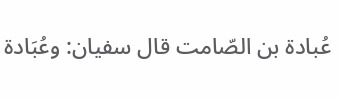عُبادة بن الصّامت قال سفيان: وعُبَادة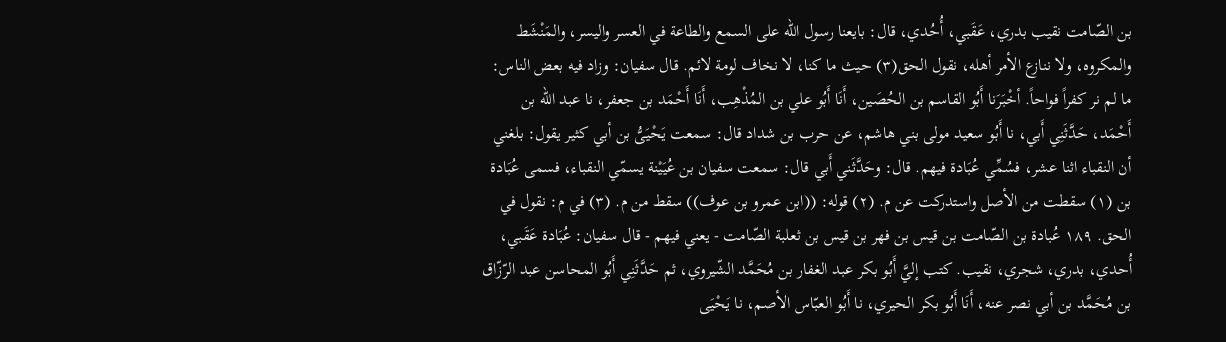بن الصّامت نقيب بدري، عَقَبي، أُحُدي، قال: بايعنا رسول الله على السمع والطاعة في العسر واليسر، والمَنْشَط والمكروه، ولا ننازع الأمر أهله، نقول الحق(٣) حيث ما كنا، لا نخاف لومة لائم. قال سفيان: وزاد فيه بعض الناس: ما لم نر كفراً فواحاً. أخْبَرَنا أَبُو القاسم بن الحُصَين، أَنَا أَبُو علي بن المُذْهِب، أَنَا أَحْمَد بن جعفر، نا عبد اللّه بن أَحْمَد، حَدَّثَنِي أَبي، نا أَبُو سعيد مولى بني هاشم، عن حرب بن شداد قال: سمعت يَحْيَىُّ بن أبي كثير يقول: بلغني أن النقباء اثنا عشر، فسُمِّي عُبَادة فيهم. قال: وحَدَّثَني أَبي قال: سمعت سفيان بن عُيَيْنة يسمّي النقباء، فسمى عُبَادة بن (١) سقطت من الأصل واستدركت عن م. (٢) قوله: ((ابن عمرو بن عوف)) سقط من م. (٣) في م: نقول في الحق. ١٨٩ عُبادة بن الصّامت بن قيس بن فهر بن قيس بن ثعلبة الصّامت - يعني فيهم - قال سفيان: عُبَادة عَقَبي، أُحدي، بدري، شجري، نقيب. كتب إليَّ أَبُو بكر عبد الغفار بن مُحَمَّد الشّيروي، ثم حَدَّثَنِي أَبُو المحاسن عبد الرّزّاق بن مُحَمَّد بن أبي نصر عنه، أَنَا أَبُو بكر الحيري، نا أَبُو العبّاس الأصم، نا يَحْيَى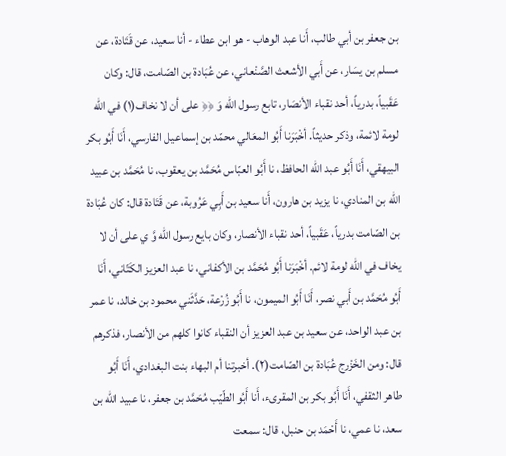بن جعفر بن أبي طالب، أَنا عبد الوهاب - هو ابن عطاء - أنا سعيد، عن قَتَادة، عن مسلم بن يسَار، عن أَبي الأشعث الصَّنْعاني، عن عُبَادة بن الصّامت، قال: وكان عَقَبياً، بدرياً، أحد نقباء الأنصَار، تابع رسول الله وَ ﴿﴿ على أن لا نخاف(١) في الله لومة لائمة، وذكر حديثاً. أخْبَرَنا أَبُو المعَالي محمّد بن إسماعيل الفارسي، أَنَا أَبُو بكر البيهقي، أَنَا أَبُو عبد اللّه الحافظ، نا أَبُو العبّاس مُحَمَّد بن يعقوب، نا مُحَمَّد بن عبيد اللّه بن المنادي، نا يزيد بن هارون، أَنا سعيد بن أَبِي عَرُوبة، عن قَتَادة قال: كان عُبَادة بن الصّامت بدرياً، عَقَبياً، أحد نقباء الأنصار، وكان بايع رسول الله وَّ ي على أن لا يخاف في الله لومة لائم. أخْبَرَنا أَبُو مُحَمَّد بن الأكفاني، نا عبد العزيز الكَتّاني، أَنَا أَبُو مُحَمَّد بن أَبي نصر، أَنَا أَبُو الميمون، نا أَبُو زُرْعة، حَدَّثَني محمود بن خالد، نا عمر بن عبد الواحد، عن سعيد بن عبد العزيز أن النقباء كانوا كلهم من الأنصار، فذكرهم قال: ومن الخَزْرج عُبَادة بن الصّامت(٢). أخبرتنا أم البهاء بنت البغدادي، أَنَا أَبُو طاهر الثقفي، أَنَا أَبُو بكر بن المقرىء، أَنا أَبُو الطّيّب مُحَمَّد بن جعفر، نا عبيد اللّه بن سعد، نا عمي، نا أَحْمَد بن حنبل، قال: سمعت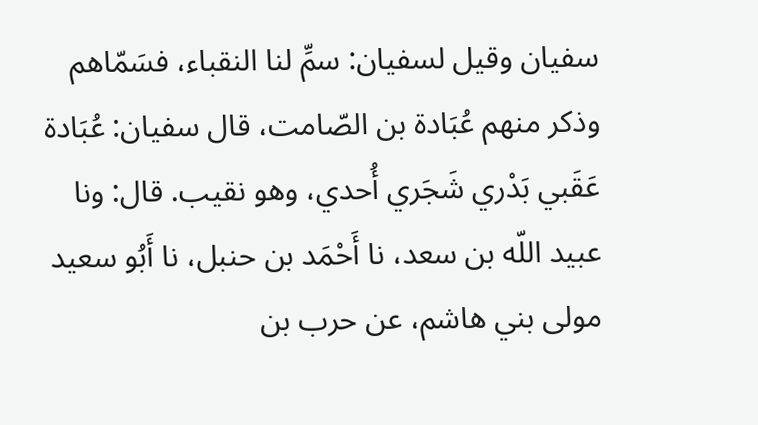سفيان وقيل لسفيان: سمِّ لنا النقباء، فسَمّاهم وذكر منهم عُبَادة بن الصّامت، قال سفيان: عُبَادة عَقَبي بَدْري شَجَري أُحدي، وهو نقيب. قال: ونا عبيد اللّه بن سعد، نا أَحْمَد بن حنبل، نا أَبُو سعيد مولى بني هاشم، عن حرب بن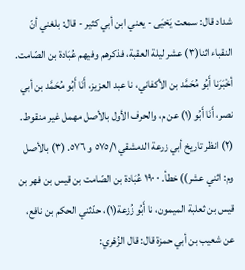شداد قال: سمعت يَحْيَى - يعني ابن أبي كثير - قال: بلغني أنّ النقباء اثنا(٣) عشر ليلة العقبة، فذكرهم وفيهم عُبَادة بن الصّامت. أخْبَرَنا أَبُو مُحَمَّد بن الأكفاني، نا عبد العزيز، أَنَا أَبُو مُحَمَّد بن أبي نصر، أَنَا أَبُو (١) عن م، والحرف الأول بالأصل مهمل غير منقوط. (٢) انظر تاريخ أبي زرعة الدمشقي ٥٧٥/١ و ٥٧٦. (٣) بالأصل وم: اثني عشر)) خطأ. ٠ ١٩٠ عُبَادة بن الصّامت بن قيس بن فهر بن قيس بن ثعلبة الميمون، نا أَبُو زُزعة(١)، حدّثني الحكم بن نافع، عن شعيب بن أبي حمزة قال: قال الزُهْري: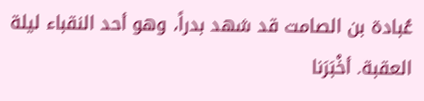عُبادة بن الصامت قد شهد بدراً، وهو أحد النقباء ليلة العقبة. أخْبَرَنا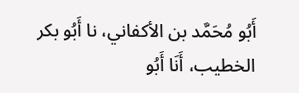أَبُو مُحَمَّد بن الأكفاني، نا أَبُو بكر الخطيب، أَنَا أَبُو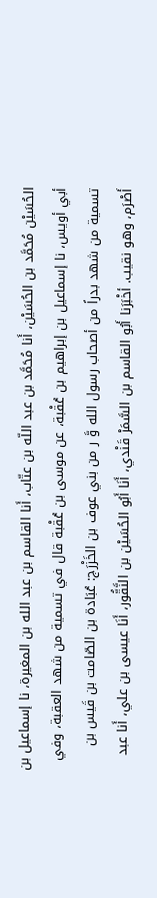الحُسَيْن مُحَمَّد بن الحُسَيْن، أَنا مُحَمَّد بن عبد اللّه بن عتّاب، أَنا القاسم بن عبد الله بن المغيرة، نا إسماعيل بن أبي أويس، نا إسماعيل بن إبراهيم بن عُقْبة، عن موسى بن عُقْبة قال في تسمية من شهد العقبة، وفي تسمية من شهد بدراً من أصحاب رسول الله وَّ ر من بني عوف بن الخَزْرَج: عُبَادة بن الصّامت بن قَيس بن أَصْرَم، وهو نقيب. أخْبَرَنا أَبُو القاسم بن السَّمَرْ قَنْدي، أَنَا أَبُو الحُسَيْن بن النَّقُّور، أَنَا عيسى بن علي، أَنا عبد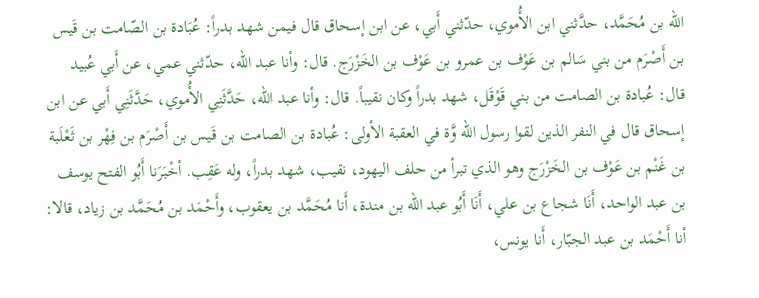الله بن مُحَمَّد، حدَّثني ابن الأُموي، حدّثني أَبي، عن ابن إسحاق قال فيمن شهد بدراً: عُبَادة بن الصّامت بن قَيس بن أَصْرَم من بني سَالم بن عَوْف بن عمرو بن عَوْف بن الخَزْرَج. قال: وأنا عبد اللّه، حدّثني عمي، عن أَبي عُبيد قال: عُبادة بن الصامت من بني قَوْقَل، شهد بدراً وكان نقيباً. قال: وأنا عبد اللّه، حَدَّثَنِي الأُموي، حَدَّثَنِي أَبي عن ابن إسحاق قال في النفر الذين لقوا رسول الله وَّة في العقبة الأولى: عُبادة بن الصامت بن قَيس بن أَصْرَم بن فِهْر بن ثَعْلَبة بن غَنْم بن عَوْف بن الخَزْرَج وهو الذي تبرأ من حلف اليهود، نقيب، شهد بدراً، وله عَقِب. أخْبَرَنا أَبُو الفتح يوسف بن عبد الواحد، أَنَا شجاع بن علي، أَنَا أَبُو عبد اللّه بن مندة، أَنا مُحَمَّد بن يعقوب، وأَحْمَد بن مُحَمَّد بن زياد، قالا: أنا أَحْمَد بن عبد الجبّار، أَنا يونس،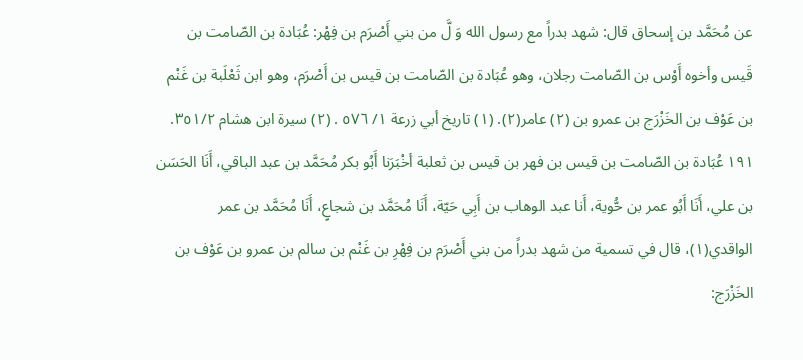عن مُحَمَّد بن إسحاق قال: شهد بدراً مع رسول الله وَ لَّ من بني أَصْرَم بن فِهْر: عُبَادة بن الصّامت بن قَيس وأخوه أَوْس بن الصّامت رجلان، وهو عُبَادة بن الصّامت بن قيس بن أَصْرَم، وهو ابن ثَعْلَبة بن غَنْم بن عَوْف بن الخَزْرَج بن عمرو بن (٢) عامر(٢). (١) تاريخ أبي زرعة ١/ ٥٧٦ . (٢) سيرة ابن هشام ٣٥١/٢. ١٩١ عُبَادة بن الصّامت بن قيس بن فهر بن قيس بن ثعلبة أخْبَرَنا أَبُو بكر مُحَمَّد بن عبد الباقي، أَنَا الحَسَن بن علي، أَنَا أَبُو عمر بن حُّوية، أَنا عبد الوهاب بن أَبِي حَيّة، أَنَا مُحَمَّد بن شجاعٍ، أَنَا مُحَمَّد بن عمر الواقدي(١)، قال في تسمية من شهد بدراً من بني أَصْرَم بن فِهْرِ بن غَنْم بن سالم بن عمرو بن عَوْف بن الخَزْرَج: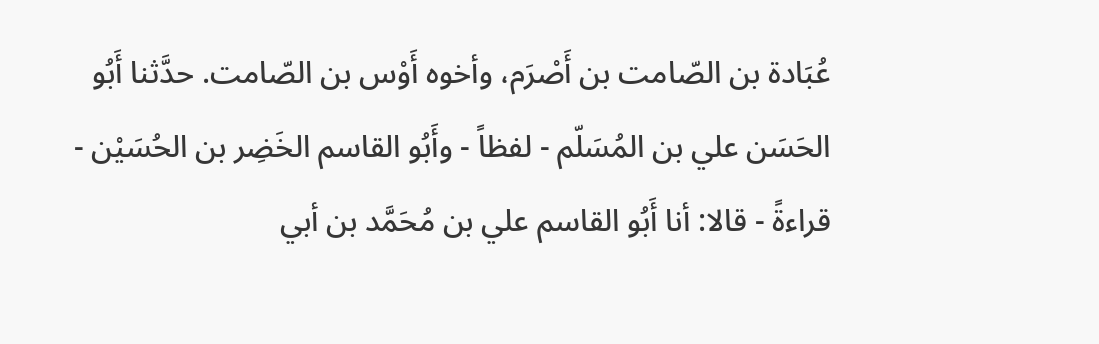عُبَادة بن الصّامت بن أَصْرَم، وأخوه أَوْس بن الصّامت. حدَّثنا أَبُو الحَسَن علي بن المُسَلّم - لفظاً - وأَبُو القاسم الخَضِر بن الحُسَيْن - قراءةً - قالا: أنا أَبُو القاسم علي بن مُحَمَّد بن أبي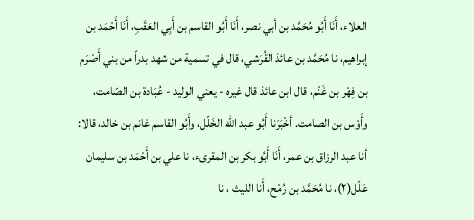العلاء، أَنَا أَبُو مُحَمَّد بن أبي نصر، أَنَا أَبُو القاسم بن أَبِي العَقَبِ، أَنَا أَحْمَد بن إبراهيم، نا مُحَمَّد بن عائذ القُرَشي، قال في تسمية من شهد بدراً من بني أَصْرَم بن فِهْر بن غَنْم، قال ابن عائذ قال غيره - يعني الوليد - عُبَادة بن الصّامت، وأَوْس بن الصامت. أخْبَرَنا أَبُو عبد اللّه الخَلّل، وأَبُو القاسم غانم بن خالد، قالا: أنا عبد الرزاق بن عمر، أَنَا أَبُو بكر بن المقرىء، نا علي بن أَحْمَد بن سليمان عَلّل(٢)، نا مُحَمَّد بن رُمْح، أَنا الليث ، نا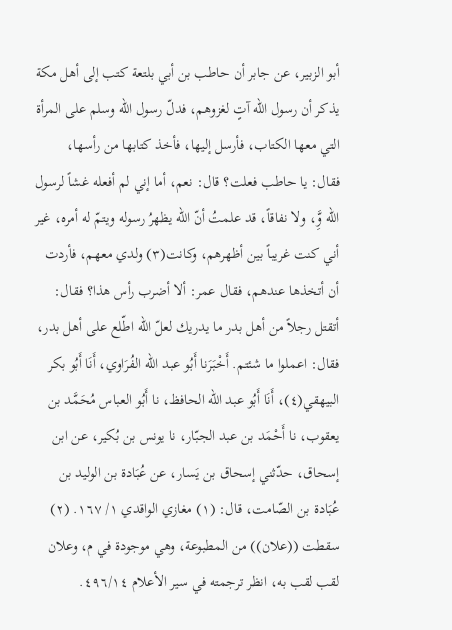أبو الزبير، عن جابر أن حاطب بن أبي بلتعة كتب إلى أهل مكة يذكر أن رسول الله آتٍ لغزوهم، فدلّ رسول الله وسلم على المرأة التي معها الكتاب، فأرسل إليها، فأخذ كتابها من رأسها، فقال: يا حاطب فعلت؟ قال: نعم، أما إني لم أفعله غشاً لرسول الله وَِّ، ولا نفاقاً، قد علمتُ أنّ الله يظهرُ رسوله ويتمّ له أمره، غير أني كنت غريباً بين أظهرهم، وكانت(٣) ولدي معهم، فأردت أن أتخذها عندهم، فقال عمر: ألا أضرب رأس هذا؟ فقال: أتقتل رجلاً من أهل بدر ما يدريك لعلّ الله اطّلع على أهل بدر، فقال: اعملوا ما شئتم. أَخْبَرَنا أَبُو عبد اللّه الفُرَاوي، أَنَا أَبُو بكر البيهقي(٤)، أَنَا أَبُو عبد اللّه الحافظ، نا أَبُو العباس مُحَمَّد بن يعقوب، نا أَحْمَد بن عبد الجبّار، نا يونس بن بُكير، عن ابن إسحاق، حدّثني إسحاق بن يَسار، عن عُبَادة بن الوليد بن عُبَادة بن الصّامت، قال: (١) مغازي الواقدي ١/ ١٦٧. (٢) سقطت ((علان)) من المطبوعة، وهي موجودة في م، وعلان لقب لقب به، انظر ترجمته في سير الأعلام ٤٩٦/١٤.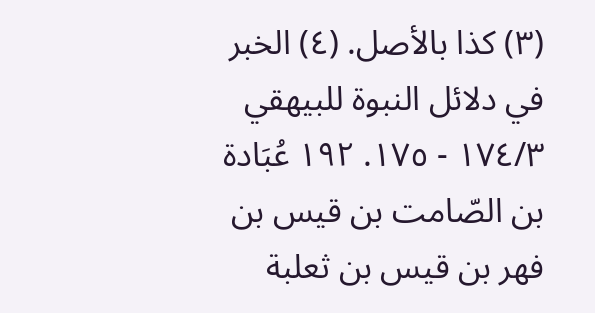(٣) كذا بالأصل. (٤) الخبر في دلائل النبوة للبيهقي ١٧٤/٣ - ١٧٥. ١٩٢ عُبَادة بن الصّامت بن قيس بن فهر بن قيس بن ثعلبة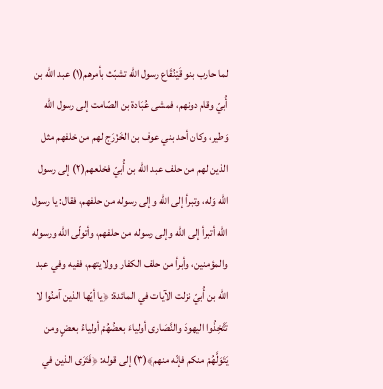لما حارب بنو قَيْنُقَاع رسول الله تشبّث بأمرهم(١) عبد الله بن أُبيّ وقام دونهم، فمشى عُبَادة بن الصّامت إلى رسول الله وَطير، وكان أحد بني عوف بن الخَزْرَج لهم من خلفهم مثل الذين لهم من حلف عبد اللّه بن أُبيّ فخلعهم(٢) إلى رسول الله وَله، وتبرأ إلى الله وإلى رسوله من حلفهم، فقال: يا رسول الله أتبرأ إلى الله وإلى رسوله من حلفهم، وأتولّى الله ورسوله والمؤمنين، وأبرأ من حلف الكفار وولايتهم، ففيه وفي عبد الله بن أُبيّ نزلت الآيات في المائدة: ﴿يا أيّها الذين آمنُوا لا تَتَّخِذُوا اليهودَ والنَّصَارى أولياءَ بعضُهُمْ أولياءُ بعضٍ ومن يَتَوَلَّهُمْ منكم فإنّه منهم﴾(٣) إلى قوله: ﴿فَتَرَى الذين في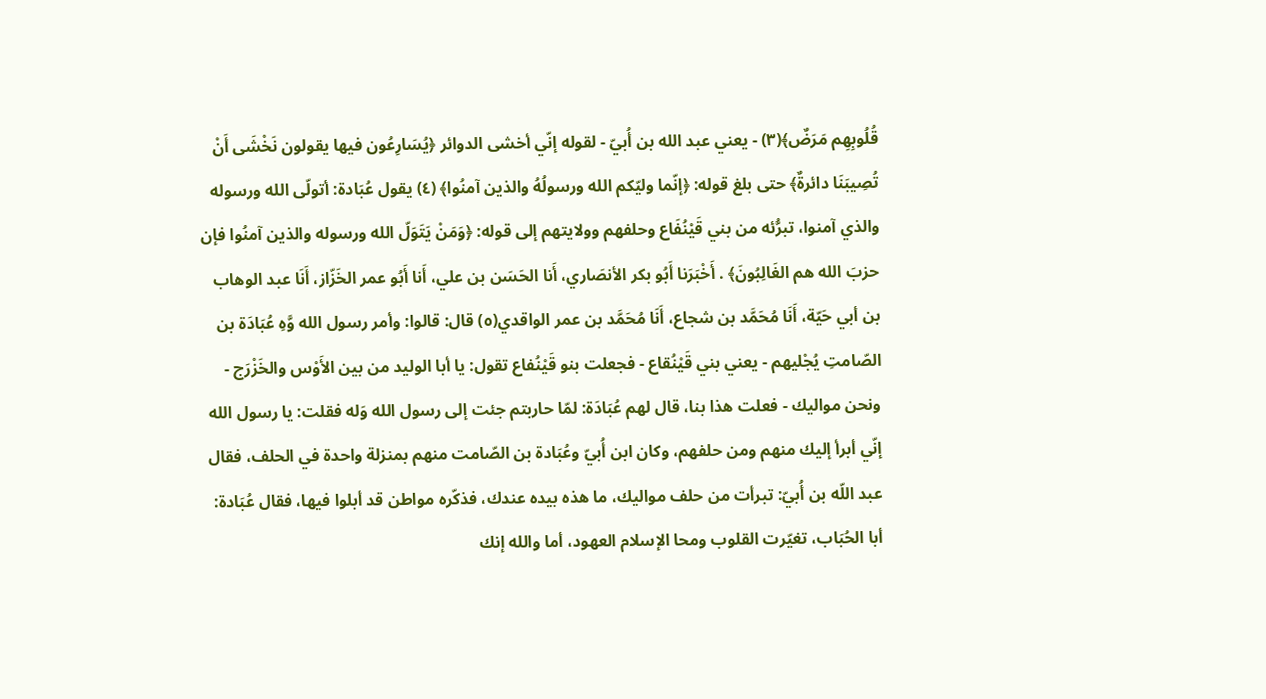قُلُوبِهِم مَرَضٌ﴾(٣) - يعني عبد الله بن أُبيّ - لقوله إنّي أخشى الدوائر ﴿يُسَارِعُون فيها يقولون نَخْشَى أَنْ تُصِيبَنَا دائرةٌ﴾ حتى بلغ قوله: ﴿إنّما وليّكم الله ورسولُهُ والذين آمنُوا﴾ (٤) يقول عُبَادة: أتولّى الله ورسوله والذي آمنوا، تبرُّئه من بني قَيْنُفَاع وحلفهم وولايتهم إلى قوله: ﴿وَمَنْ يَتَوَلّ الله ورسوله والذين آمنُوا فإن حزبَ الله هم الغَالِبُونَ﴾ . أَخْبَرَنا أَبُو بكر الأنصَاري، أَنا الحَسَن بن علي، أَنا أَبُو عمر الخَزّاز، أَنَا عبد الوهاب بن أبي حَيّة، أَنَا مُحَمَّد بن شجاع، أَنَا مُحَمَّد بن عمر الواقدي(٥) قال: قالوا: وأمر رسول الله وَّهِ عُبَادَة بن الصّامتِ يُجْليهم - يعني بني قَيْنُقاع - فجعلت بنو قَيْنُفاع تقول: يا أبا الوليد من بين الأَوْس والخَزْرَج - ونحن مواليك - فعلت هذا بنا، قال لهم عُبَادَة: لمّا حاربتم جئت إلى رسول الله وَله فقلت: يا رسول الله إنّي أبرأ إليك منهم ومن حلفهم، وكان ابن أُبيّ وعُبَادة بن الصّامت منهم بمنزلة واحدة في الحلف، فقال عبد اللّه بن أُبيّ: تبرأت من حلف مواليك، ما هذه بيده عندك، فذكّره مواطن قد أبلوا فيها، فقال عُبَادة: أبا الحُبَاب، تغيّرت القلوب ومحا الإسلام العهود، أما والله إنك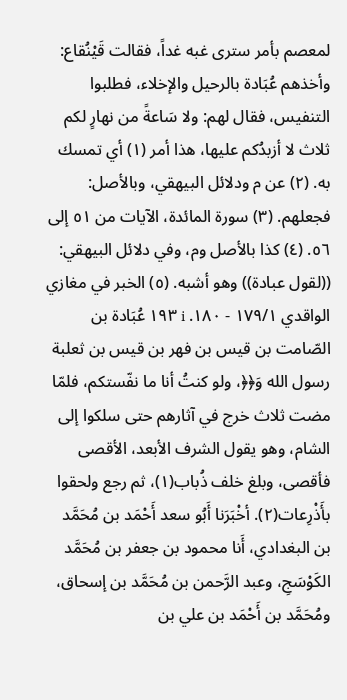لمعصم بأمر سترى غبه غداً، فقالت قَيْنُقاع: وأخذهم عُبَادة بالرحيل والإخلاء، فطلبوا التنفيس، فقال لهم: ولا سَاعةً من نهارٍ لكم ثلاث لا أزبدُكم عليها، هذا أمر (١) أي تمسك به. (٢) عن م ودلائل البيهقي، وبالأصل: فجعلهم. (٣) سورة المائدة، الآيات من ٥١ إلى ٥٦. (٤) كذا بالأصل وم، وفي دلائل البيهقي: ((لقول عبادة)) وهو أشبه. (٥) الخبر في مغازي الواقدي ١٧٩/١ - ١٨٠. i ١٩٣ عُبَادة بن الصّامت بن قيس بن فهر بن قيس بن ثعلبة رسول الله وَ﴿﴿، ولو كنتُ أنا ما نفّستكم، فلمّا مضت ثلاث خرج في آثارهم حتى سلكوا إلى الشام، وهو يقول الشرف الأبعد، الأقصى فأقصى، وبلغ خلف ذُباب(١)، ثم رجع ولحقوا بأَذْرِعات(٢). أخْبَرَنا أَبُو سعد أَحْمَد بن مُحَمَّد بن البغدادي، أَنا محمود بن جعفر بن مُحَمَّد الكَوْسَجِ، وعبد الرَّحمن بن مُحَمَّد بن إسحاق، ومُحَمَّد بن أَحْمَد بن علي بن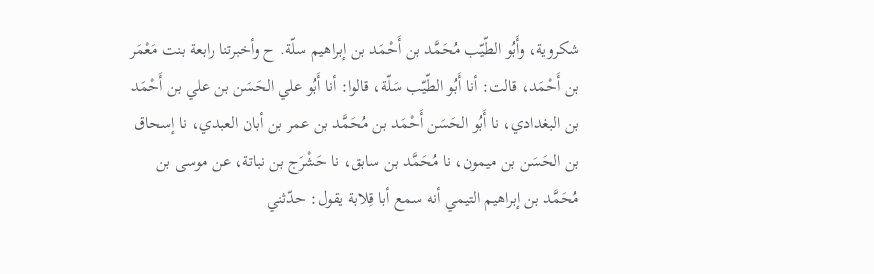شكروية، وأَبُو الطّيّب مُحَمَّد بن أَحْمَد بن إبراهيم سلّة. ح وأخبرتنا رابعة بنت مَعْمَر بن أَحْمَد، قالت: أنا أَبُو الطّيّب سَلّة، قالوا: أنا أَبُو علي الحَسَن بن علي بن أَحْمَد بن البغدادي، نا أَبُو الحَسَن أَحْمَد بن مُحَمَّد بن عمر بن أبان العبدي، نا إسحاق بن الحَسَن بن ميمون، نا مُحَمَّد بن سابق، نا حَشْرَج بن نباتة، عن موسى بن مُحَمَّد بن إبراهيم التيمي أنه سمع أبا قِلابة يقول: حدّثني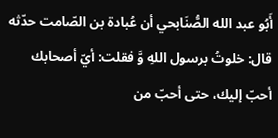أَبُو عبد الله الصُّنَابحي أن عُبادة بن الصّامت حدّثه قال: خلوتُ برسول اللهِ وَّ فقلت: أيّ أصحابك أحبّ إليك، حتى أحبّ من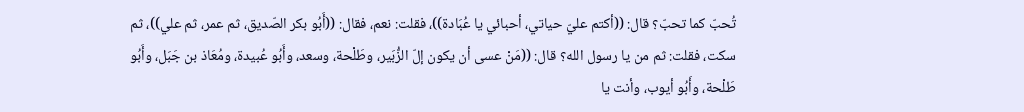تُحبّ كما تحبّ؟ قال: ((أكتم عليّ حياتي، أحبائي يا عُبَادة))، فقلت: نعم، فقال: ((أَبُو بكر الصّديق، ثم عمر، ثم علي))، ثم سكت، فقلت: ثم من يا رسول الله؟ قال: ((مَنْ عسى أن يكون إلّ الزُّبَير، وطَلْحة، وسعد، وأَبُو عُبيدة، ومُعَاذ بن جَبَل، وأَبُو طَلْحة، وأَبُو أيوب، وأنت يا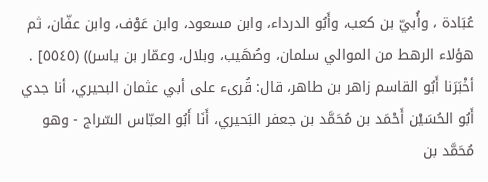عُبَادة ، وأُبيّ بن كعب، وأَبُو الدرداء، وابن مسعود، وابن عَوْف، وابن عفّان، ثم هؤلاء الرهط من الموالي سلمان، وصُهَيب، وبلال، وعمّار بن ياسر)) (٥٥٤٥] . أخْبَرَنا أَبُو القاسم زاهر بن طاهر، قال: قُرىء على أبي عثمان البحيري، أنا جدي أَبُو الحُسَيْن أَحْمَد بن مُحَمَّد بن جعفر البَحيري، أَنَا أَبُو العبّاس السّراج - وهو مُحَمَّد بن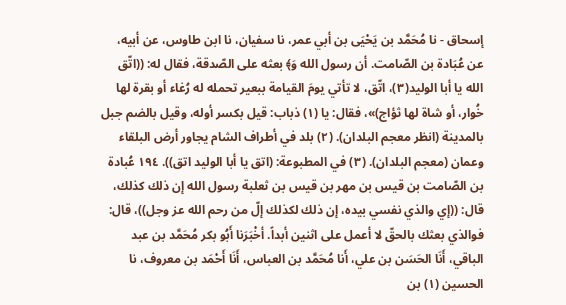إسحاق - نا مُحَمَّد بن يَحْيَى بن أبي عمر، نا سفيان، نا ابن طاوس، عن أبيه، عن عُبَادة بن الصّامت. أن رسول الله وَ﴾ بعثه على الصّدقة، فقال له: ((اتّق الله يا أبا الوليد(٣)، اتّق، لا تأتي يومَ القيامة ببعير تحمله له رُغاء أو بقرة لها خُوار، أو شاة لها ثؤاج)»، فقال: يا (١) ذباب: قيل بكسر أوله، وقيل بالضم جبل بالمدينة (انظر معجم البلدان). (٢) بلد في أطراف الشام يجاور أرض البلقاء وعمان (معجم البلدان). (٣) في المطبوعة: (اتق يا أبا الوليد اتق)). ١٩٤ عُبادة بن الصّامت بن قيس بن مهر بن قيس بن ثعلبة رسول الله إن ذلك كذلك، قال: ((إي والذي نفسي بيده، إن ذلك لكذلك إلّ من رحم الله عز وجل))، قال: فوالذي بعثك بالحقّ لا أعمل على اثنين أبداً. أخْبَرَنا أَبُو بكر مُحَمَّد بن عبد الباقي، أَنَا الحَسَن بن علي، أَنا مُحَمَّد بن العباس، أَنَا أَحْمَد بن معروف، نا الحسين (١) بن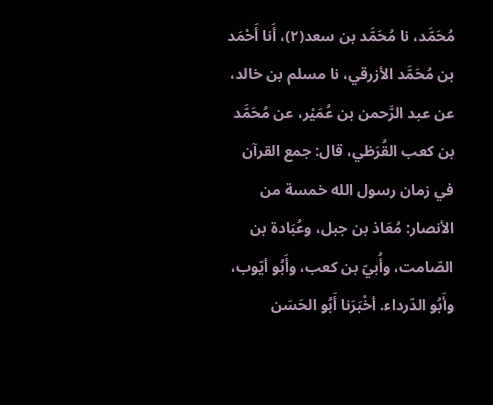مُحَمَّد، نا مُحَمَّد بن سعد(٢)، أَنا أَحْمَد بن مُحَمَّد الأزرقي، نا مسلم بن خالد، عن عبد الرَّحمن بن عُمَيْر، عن مُحَمَّد بن كعب القُرَظي، قال: جمع القرآن في زمان رسول الله خمسة من الأنصار: مُعَاذ بن جبل، وعُبَادة بن الصّامت، وأُبيّ بن كعب، وأَبُو أيّوب، وأَبُو الدّرداء. أخْبَرَنا أَبُو الحَسَن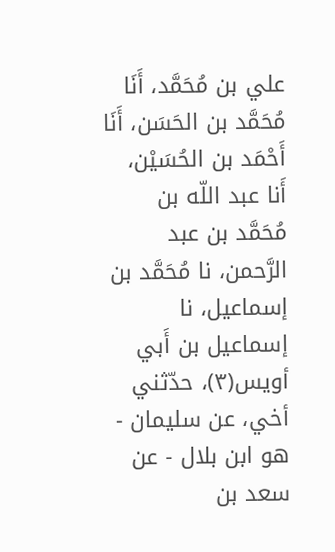علي بن مُحَمَّد، أَنَا مُحَمَّد بن الحَسَن، أَنَا أَحْمَد بن الحُسَيْن، أَنا عبد اللّه بن مُحَمَّد بن عبد الرَّحمن، نا مُحَمَّد بن إسماعيل، نا إسماعيل بن أَبي أويس(٣)، حدّثني أخي، عن سليمان - هو ابن بلال - عن سعد بن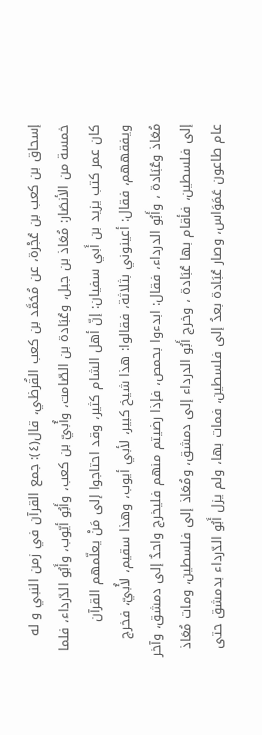إسحاق بن كعب بن عُجْرة، عن مُحَمَّد بن كعب القُرظي، قال(٤): جمع القرآن في زمن النبي و له خمسة من الأنصَار: مُعَاذ بن جبل، وعُبَادة بن الصّامت، وأُبيّ بن كعب، وأَبُو أيّوب، وأَبُو الدّرداء، فلما كان عمر كتب يزيد بن أَبي سفيان: إنّ أهل الشام كثير، وقد احتاجوا إلى مَنْ يعلّمهم القرآن ويفقههم، فقال: أعينوني بثلاثة، فقالوا: هذا شيخ كبير، لأبي أيوب، وهذا سقيم، لأُبيّ، فخرج مُعَاذ وعُبَادة ، وأَبُو الدرداء، فقال: ابدءوا بحمص، فإذا رضيتم منهم فليخرج واحدٌ إلى دمشق، وآخر إلى فلسطين، فأقام بها عُبَادة ، وخرج أَبُو الدرداء إلى دمشق، ومُعَاذ إلى فلسطين، ومات مُعَاذ عام طاعون عَمَوَاس، وصار عُبَادة بعدُ إلى فلسطين، فمات بها، ولم يزل أَبُو الدّرداء بدمشق حتى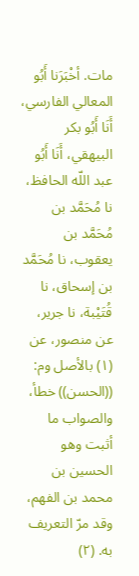مات. أخْبَرَنا أَبُو المعالي الفارسي، أَنَا أَبُو بكر البيهقي، أَنَا أَبُو عبد اللّه الحافظ، نا مُحَمَّد بن مُحَمَّد بن يعقوب، نا مُحَمَّد بن إسحاق، نا قُتَيْبة، نا جرير، عن منصور، عن (١) بالأصل وم: ((الحسن)) خطأ، والصواب ما أثبت وهو الحسين بن محمد بن الفهم، وقد مرّ التعريف به. (٢)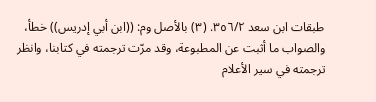طبقات ابن سعد ٣٥٦/٢. (٣) بالأصل وم: ((ابن أبي إدريس)) خطأ، والصواب ما أثبت عن المطبوعة، وقد مرّت ترجمته في كتابنا، وانظر ترجمته في سير الأعلام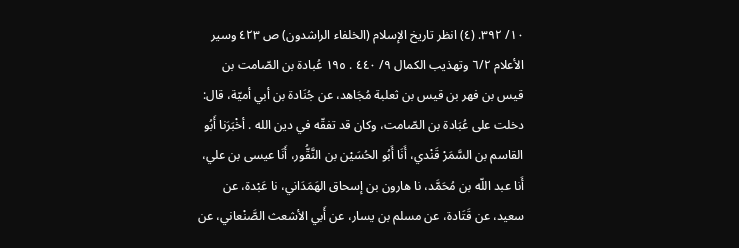١٠/ ٣٩٢. (٤) انظر تاريخ الإسلام (الخلفاء الراشدون) ص ٤٢٣ وسير الأعلام ٦/٢ وتهذيب الكمال ٩/ ٤٤٠ . ١٩٥ عُبادة بن الصّامت بن قيس بن فهر بن قيس بن ثعلبة مُجَاهد، عن جُنَادة بن أبي أميّة، قال: دخلت على عُبَادة بن الصّامت، وكان قد تفقّه في دين الله . أخْبَرَنا أَبُو القاسم بن السَّمَرْ قَنْدي، أَنَا أَبُو الحُسَيْن بن النَّقُّور، أَنَا عيسى بن علي، أَنا عبد اللّه بن مُحَمَّد، نا هارون بن إسحاق الهَمَدَاني، نا عَبْدة، عن سعيد، عن قَتَادة، عن مسلم بن يسار، عن أَبي الأشعث الصَّنْعاني، عن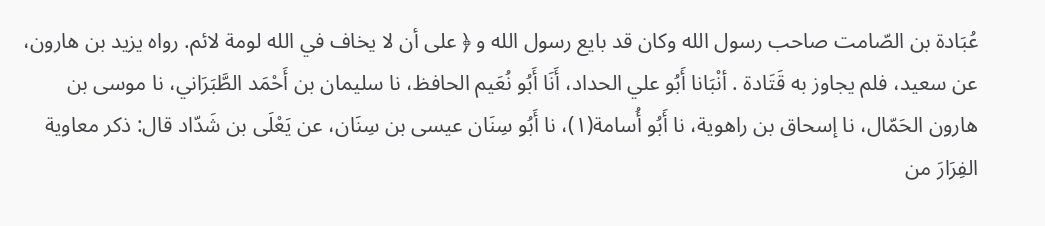عُبَادة بن الصّامت صاحب رسول الله وكان قد بايع رسول الله و ﴿ على أن لا يخاف في الله لومة لائم. رواه يزيد بن هارون، عن سعيد، فلم يجاوز به قَتَادة . أنْبَانا أَبُو علي الحداد، أَنَا أَبُو نُعَيم الحافظ، نا سليمان بن أَحْمَد الطَّبَرَاني، نا موسى بن هارون الحَمّال، نا إسحاق بن راهوية، نا أَبُو أُسامة(١)، نا أَبُو سِنَان عيسى بن سِنَان، عن يَعْلَى بن شَدّاد قال: ذكر معاوية الفِرَارَ من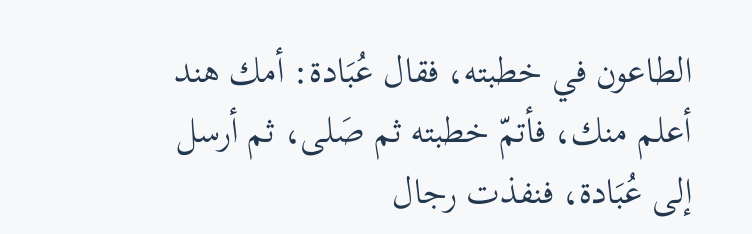الطاعون في خطبته، فقال عُبَادة: أمك هند أعلم منك، فأتمّ خطبته ثم صَلى، ثم أرسل إلى عُبَادة، فنفذت رجال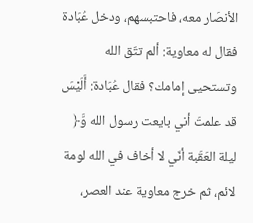الأنصَار معه، فاحتبسهم، ودخل عُبَادة فقال له معاوية: ألم تتّق الله وتستحيى إمامك؟ فقال عُبَادة: أَلَيْسَ قد علمتَ أني بايعت رسول الله وَّ﴿ ليلة العَقَبة أنّي لا أخاف في الله لومة لائم، ثم خرج معاوية عند العصر،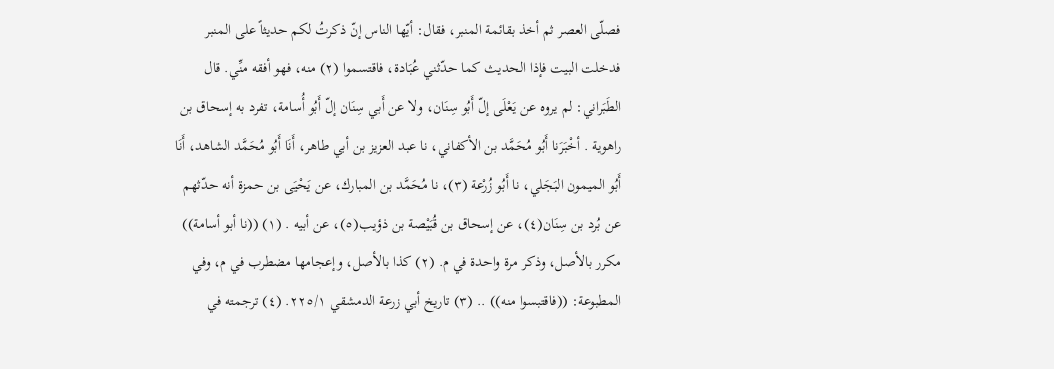فصلّى العصر ثم أخذ بقائمة المنبر، فقال: أيّها الناس إنّ ذكرتُ لكم حديثاً على المنبر فدخلت البيت فإذا الحديث كما حدّثني عُبَادة، فاقتسموا (٢) منه، فهو أفقه منِّي. قال الطَبَراني: لم يروه عن يَعْلَى إلّ أَبُو سِنَان، ولا عن أَبي سِنَان إلّ أَبُو أُسامة، تفرد به إسحاق بن راهوية . أخْبَرَنا أَبُو مُحَمَّد بن الأكفاني، نا عبد العزيز بن أبي طاهر، أَنَا أَبُو مُحَمَّد الشاهد، أَنَا أَبُو الميمون البَجَلي، نا أَبُو زُرْعة (٣)، نا مُحَمَّد بن المبارك، عن يَحْيَى بن حمزة أنه حدّثهم عن بُرد بن سِنَان(٤)، عن إسحاق بن قُبَيْصة بن ذؤيب(٥)، عن أبيه . (١) ((نا أبو أسامة)) مكرر بالأصل، وذكر مرة واحدة في م. (٢) كذا بالأصل، وإعجامها مضطرب في م، وفي المطبوعة: ((فاقتبسوا منه)) .. (٣) تاريخ أبي زرعة الدمشقي ٢٢٥/١. (٤) ترجمته في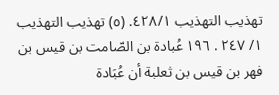تهذيب التهذيب ٤٢٨/١. (٥) تهذيب التهذيب ١/ ٢٤٧ . ١٩٦ عُبادة بن الصّامت بن قیس بن فهر بن قيس بن ثعلبة أن عُبَادة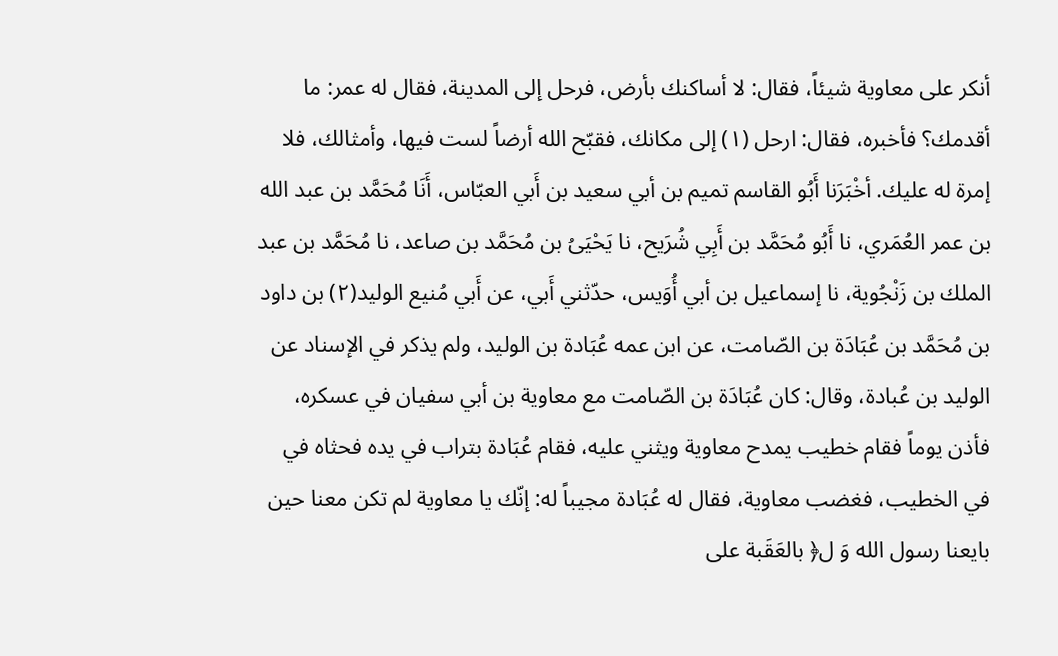أنكر على معاوية شيئاً، فقال: لا أساكنك بأرض، فرحل إلى المدينة، فقال له عمر: ما أقدمك؟ فأخبره، فقال: ارحل (١) إلى مكانك، فقبّح الله أرضاً لست فيها، وأمثالك، فلا إمرة له عليك. أخْبَرَنا أَبُو القاسم تميم بن أبي سعيد بن أَبي العبّاس، أَنَا مُحَمَّد بن عبد الله بن عمر العُمَري، نا أَبُو مُحَمَّد بن أَبِي شُرَيح، نا يَحْيَىُ بن مُحَمَّد بن صاعد، نا مُحَمَّد بن عبد الملك بن زَنْجُوية، نا إسماعيل بن أبي أُوَيس، حدّثني أَبي، عن أَبي مُنيع الوليد(٢) بن داود بن مُحَمَّد بن عُبَادَة بن الصّامت، عن ابن عمه عُبَادة بن الوليد، ولم یذکر في الإسناد عن الوليد بن عُبادة، وقال: كان عُبَادَة بن الصّامت مع معاوية بن أبي سفيان في عسكره، فأذن يوماً فقام خطيب يمدح معاوية ويثني عليه، فقام عُبَادة بتراب في يده فحثاه في في الخطيب، فغضب معاوية، فقال له عُبَادة مجيباً له: إنّك يا معاوية لم تكن معنا حين بايعنا رسول الله وَ ل﴿ بالعَقَبة على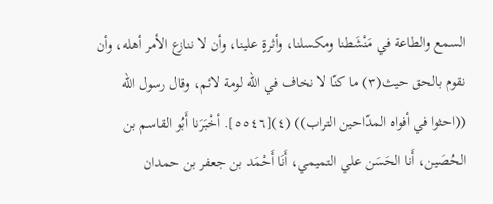السمع والطاعة في مَنْشَطنا ومكسلنا، وأثرةٍ علينا، وأن لا ننازع الأمر أهله، وأن نقوم بالحق حيث(٣) ما كنّا لا نخاف في الله لومة لائم، وقال رسول الله ((احثوا في أفواه المدّاحين التراب)) (٤)[٥٥٤٦]. أخْبَرَنا أَبُو القاسم بن الحُصَين، أَنا الحَسَن علي التميمي، أَنَا أَحْمَد بن جعفر بن حمدان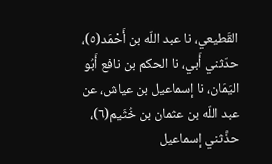القَطيعي، نا عبد اللّه بن أَحْمَد(٥)، حدّثني أَبي، نا الحكم بن نافع أَبُو اليَمَان، نا إسماعيل بن عياش، عن عبد اللّه بن عثمان بن خُثَيم(٦)، حذَّثني إسماعيل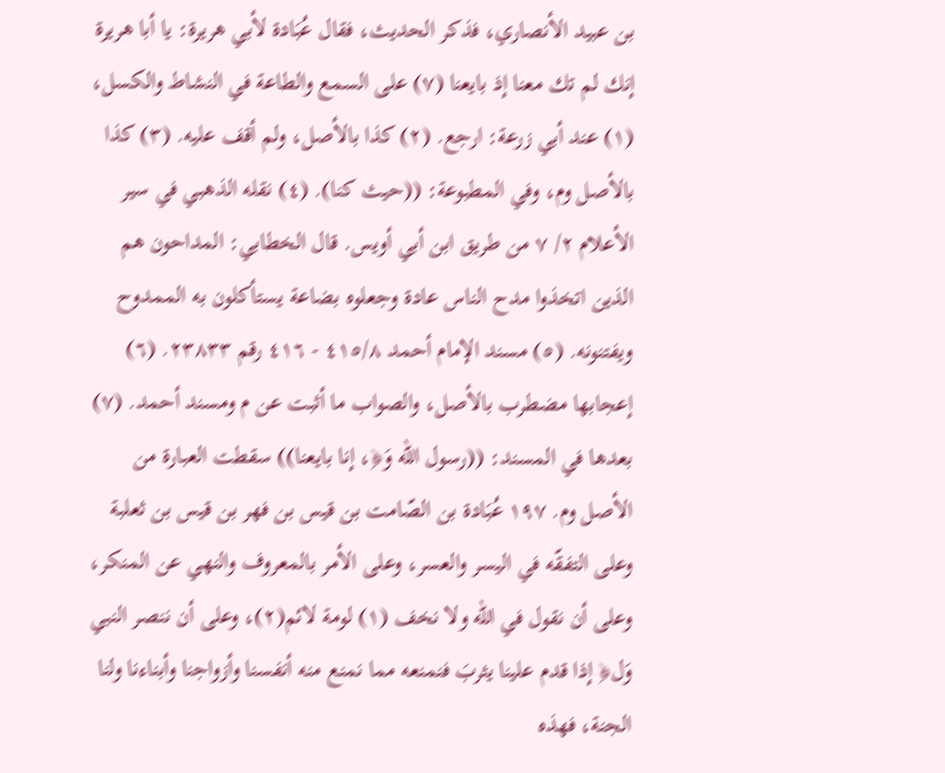بن عبيد الأنصاري، فذكر الحديث، فقال عُبَادة لأبي هريرة: يا أبا هريرة إنك لم تك معنا إذ بايعنا (٧) على السمع والطاعة في النشاط والكسل، (١) عند أبي زرعة: ارجع. (٢) كذا بالأصل، ولم أقف عليه. (٣) كذا بالأصل وم، وفي المطبوعة: ((حيث كنا). (٤) نقله الذهبي في سير الأعلام ٢/ ٧ من طريق ابن أبي أويس. قال الخطابي: المداحون هم الذين اتخذوا مدح الناس عادة وجعلوه بضاعة يستأكلون به الممدوح ویفتنونه. (٥) مسند الإمام أحمد ٤١٥/٨ - ٤١٦ رقم ٢٣٨٣٣. (٦) إعجابها مضطرب بالأصل، والصواب ما أثبت عن م ومسند أحمد. (٧) بعدها في المسند: ((رسول الله وَ﴿، إنا بايعنا)) سقطت العبارة من الأصل وم. ١٩٧ عُبَادة بن الصّامت بن قيس بن فهر بن قيس بن ثعلبة وعلى التفقّه في اليسر والعسر، وعلى الأمر بالمعروف والنهي عن المنكر، وعلى أن نقول في الله ولا نخف (١) لومة لائم(٢)، وعلى أن ننصر النبي وَل﴿ إذا قدم علينا يثربَ فنمنعه مما نمنع منه أنفسنا وأزواجنا وأبناءنا ولنا الجنة، فهذه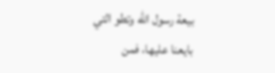بيعة رسول الله وتطو التي بايعنا عليها، فمن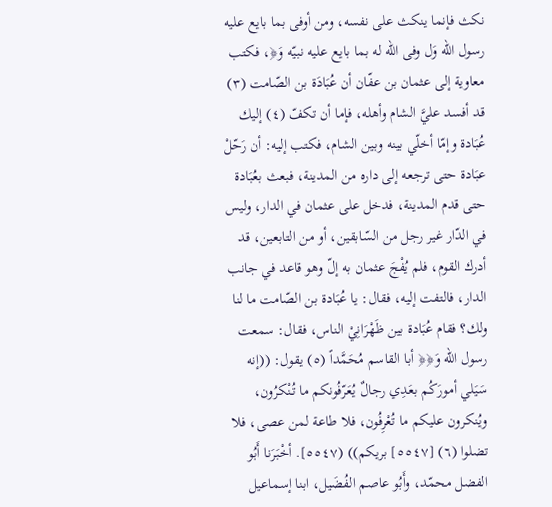نكث فإنما ينكث على نفسه، ومن أوفى بما بايع عليه رسول الله وَل وفى الله له بما بايع عليه نبيّه وَ﴿، فكتب معاوية إلى عثمان بن عفّان أن عُبَادَة بن الصّامت (٣) قد أفسد عليَّ الشام وأهله، فإما أن تكفّ (٤) إليك عُبَادة وإمّا أخلّي بينه وبين الشام، فكتب إليه: أن رَحّلْ عبَادة حتى ترجعه إلى داره من المدينة، فبعث بعُبَادة حتى قدم المدينة، فدخل على عثمان في الدار، وليس في الدّار غير رجل من السّابقين، أو من التابعين، قد أدرك القوم، فلم يُفْجَ عثمان به إلّ وهو قاعد في جانب الدار، فالتفت إليه، فقال: يا عُبَادة بن الصّامت ما لنا ولك؟ فقام عُبَادة بين ظَهْرَانِيْ الناس، فقال: سمعت رسول الله وَ﴿﴿ أبا القاسم مُحَمَّداً (٥) يقول: ((إنه سَيَلي أمورَكُم بعَدِي رجالٌ يُعَرّفُونكم ما تُنْكرُون، ويُنكرون عليكم ما تُعْرِفُون، فلا طاعة لمن عصى، فلا تضلوا (٦) [٥٥٤٧] بريكم)) (٥٥٤٧]. أخْبَرَنا أَبُو الفضل محمّد، وأَبُو عاصم الفُضَيل، ابنا إسماعيل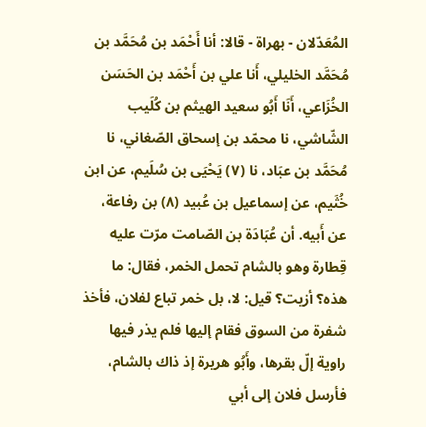المُعَدّلان - بهراة - قالا: أنا أَحْمَد بن مُحَمَّد بن مُحَمَّد الخليلي، أَنا علي بن أَحْمَد بن الحَسَن الخُزَاعي، أَنَا أَبُو سعيد الهيثم بن كُلَيب الشّاشي، نا محمّد بن إسحاق الصّغاني، نا مُحَمَّد بن عبَاد، نا (٧) يَحْيَى بن سُلَيم، عن ابن خُثَيم، عن إسماعيل بن عُبيد (٨) بن رفاعة، عن أَبيه. أن عُبَادَة بن الصّامت مرّت عليه قِطارة وهو بالشام تحمل الخمر، فقال: ما هذه؟ أزيت؟ قيل: لا، بل خمر تباع لفلان، فأخذ شفرة من السوق فقام إليها فلم يذر فيها راوية إلّ بقرها، وأَبُو هريرة إذ ذاك بالشام، فأرسل فلان إلى أبي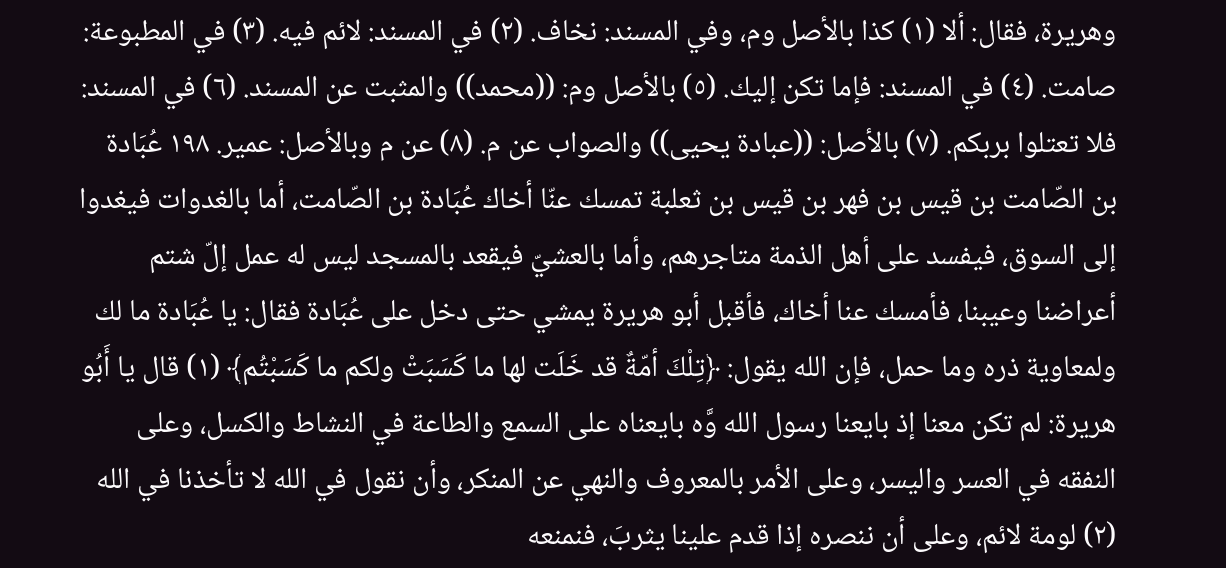وهريرة، فقال: ألا (١) كذا بالأصل وم، وفي المسند: نخاف. (٢) في المسند: لائم فيه. (٣) في المطبوعة: صامت. (٤) في المسند: فإما تكن إليك. (٥) بالأصل وم: ((محمد)) والمثبت عن المسند. (٦) في المسند: فلا تعتلوا بربكم. (٧) بالأصل: ((عبادة يحيى)) والصواب عن م. (٨) عن م وبالأصل: عمير. ١٩٨ عُبَادة بن الصّامت بن قيس بن فهر بن قيس بن ثعلبة تمسك عنّا أخاك عُبَادة بن الصّامت، أما بالغدوات فيغدوا إلى السوق، فيفسد على أهل الذمة متاجرهم، وأما بالعشيّ فيقعد بالمسجد ليس له عمل إلّ شتم أعراضنا وعيبنا، فأمسك عنا أخاك، فأقبل أبو هريرة يمشي حتى دخل على عُبَادة فقال: يا عُبَادة ما لك ولمعاوية ذره وما حمل، فإن الله يقول: ﴿تِلْكَ أمّةٌ قد خَلَت لها ما كَسَبَتْ ولكم ما كَسَبْتُم﴾ (١) قال يا أَبُو هريرة: لم تكن معنا إذ بايعنا رسول الله وَّه بايعناه على السمع والطاعة في النشاط والكسل، وعلى النفقه في العسر واليسر، وعلى الأمر بالمعروف والنهي عن المنكر، وأن نقول في الله لا تأخذنا في الله (٢) لومة لائم، وعلى أن ننصره إذا قدم علينا يثربَ، فنمنعه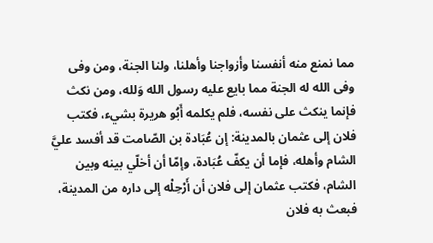مما نمنع منه أنفسنا وأزواجنا وأهلنا، ولنا الجنة، ومن وفى وفى الله له الجنة مما بايع عليه رسول الله وَلله، ومن نكث فإنما ينكث على نفسه، فلم يكلمه أَبُو هريرة بشيء، فكتب فلان إلى عثمان بالمدينة: إن عُبَادة بن الصّامت قد أفسد عليَّ الشام وأهله، فإما أن يكفّ عُبَادة، وإمّا أن أخلّي بينه وبين الشام، فكتب عثمان إلى فلان أن أَرْحِلْه إلى داره من المدينة، فبعث به فلان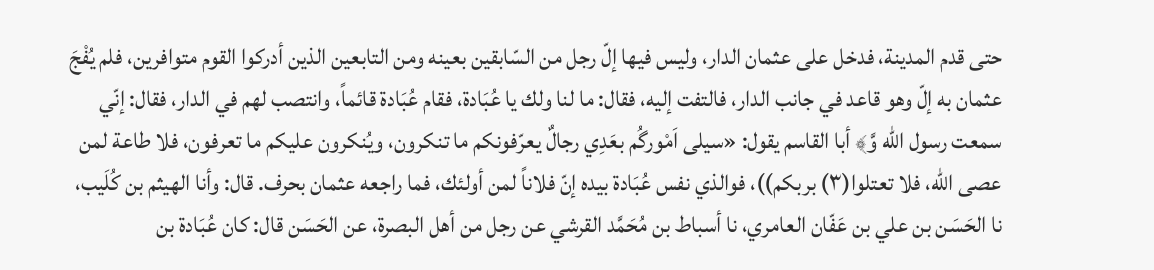حتى قدم المدينة، فدخل على عثمان الدار، وليس فيها إلّ رجل من السّابقين بعينه ومن التابعين الذين أدركوا القوم متوافرين، فلم يُفْجَ عثمان به إلّ وهو قاعد في جانب الدار، فالتفت إليه، فقال: ما لنا ولك يا عُبَادة، فقام عُبَادة قائماً، وانتصب لهم في الدار، فقال: إنّي سمعت رسول الله وَّ﴾ أبا القاسم یقول: «سیلی اَمْورگُم بعَدِي رجالٌ یعرّفونکم ما تنکرون، ويُنکرون علیکم ما تعرفون، فلا طاعة لمن عصى الله، فلا تعتلوا(٣) بربكم))، فوالذي نفس عُبَادة بيده إنّ فلاناً لمن أولئك، فما راجعه عثمان بحرف. قال: وأنا الهيثم بن كُلَيب، نا الحَسَن بن علي بن عَفّان العامري، نا أسباط بن مُحَمَّد القرشي عن رجل من أهل البصرة، عن الحَسَن قال: كان عُبَادة بن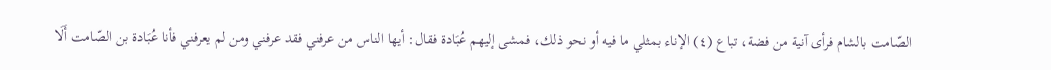الصّامت بالشام فرأى آنية من فضة، تباع (٤) الإناء بمثلي ما فيه أو نحو ذلك، فمشى إليهم عُبَادة فقال: أيها الناس من عرفني فقد عرفني ومن لم يعرفني فأنا عُبَادة بن الصّامت أَلَا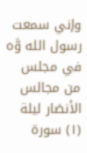وإني سمعت رسول الله وَّه في مجلس من مجالس الأنصَار ليلة (١) سورة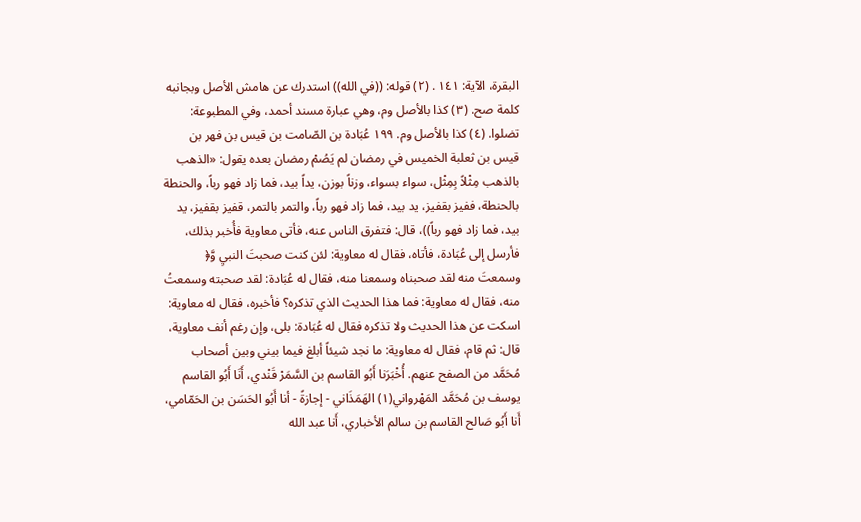البقرة، الآية: ١٤١ . (٢) قوله: ((في الله)) استدرك عن هامش الأصل وبجانبه كلمة صح. (٣) كذا بالأصل وم، وهي عبارة مسند أحمد، وفي المطبوعة: تضلوا. (٤) كذا بالأصل وم. ١٩٩ عُبَادة بن الصّامت بن قيس بن فهر بن قيس بن ثعلبة الخميس في رمضان لم يَصُمْ رمضان بعده يقول: «الذهب بالذهب مِثْلاً بِمِثْل، سواء بسواء، وزناً بوزن، يداً بيد، فما زاد فهو رباً، والحنطة بالحنطة، ففيز بقفيز، يد بيد، فما زاد فهو رباً، والتمر بالتمر، قفيز بقفيز، يد بيد، فما زاد فهو رباً))، قال: فتفرق الناس عنه، فأتى معاوية فأُخبر بذلك، فأرسل إلى عُبَادة، فأتاه، فقال له معاوية: لئن كنت صحبتَ النبيِ وَّ﴿ وسمعتَ منه لقد صحبناه وسمعنا منه، فقال له عُبَادة: لقد صحبته وسمعتُ منه، فقال له معاوية: فما هذا الحديث الذي تذكره؟ فأخبره، فقال له معاوية: اسكت عن هذا الحديث ولا تذكره فقال له عُبَادة: بلى، وإن رغم أنف معاوية، قال: ثم قام، فقال له معاوية: ما نجد شيئاً أبلغ فيما بيني وبين أصحاب مُحَمَّد من الصفح عنهم. أُخْبَرَنا أَبُو القاسم بن السَّمَرْ قَنْدي، أَنَا أَبُو القاسم يوسف بن مُحَمَّد المَهْرواني(١) الهَمَذَاني - إجازةً - أنا أَبُو الحَسَن بن الحَمّامي، أَنا أَبُو صَالح القاسم بن سالم الأخباري، أَنا عبد الله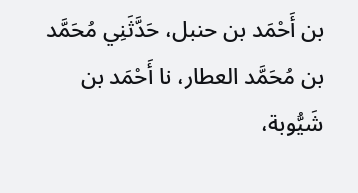بن أَحْمَد بن حنبل، حَدَّثَنِي مُحَمَّد بن مُحَمَّد العطار، نا أَحْمَد بن شَيُّوبة،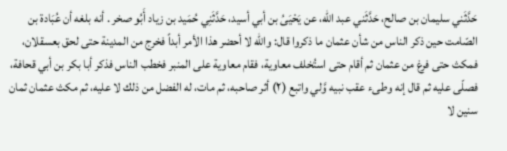حَدَّثَني سليمان بن صالح، حَدَّثَني عبد اللّه، عن يَحْيَىُ بن أبي أسيد، حَدَّثَنِي حُمَید بن زياد أَبُو صخر . أنه بلغه أن عُبَادة بن الصّامت حين ذكر الناس من شأن عثمان ما ذكروا قال: والله لا أحضر هذا الأمر أبداً فخرج من المدينة حتى لحق بعسقلان، فمكث حتى فرغ من عثمان ثم أقام حتى استُخلف معاوية، فقام معاوية على المنبر فخطب الناس فذكر أبا بكر بن أبي قحافة، فصلّى عليه ثم قال إنه وطىء عقب نبيه وَّلي واتبع (٢) أثر صاحبه، ثم مات، له الفضل من ذلك لا عليه، ثم مكث عثمان ثمان سنين لا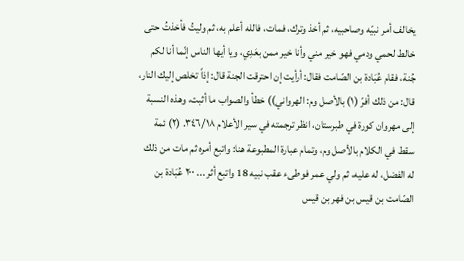يخالف أمر نبيّه وصاحبيه، ثم أخذ وترك، فمات، فالله أعلم به، ثم وليتُ فأخذتُ حتى خالط لحمي ودمي فهو خير مني وأنا خير ممن بعَدِي، ويا أيها الناس إنّما أنا لكم جُنة، فقام عُبَادة بن الصّامت فقال: أرأيت إن احترقت الجنة قال: إذاً تخلص إليك النار، قال: من ذلك أفرّ (١) بالأصل وم: الهرواني)) خطأ والصواب ما أثبت، وهذه النسبة إلى مهروان كورة في طبرستان، انظر ترجمته في سير الأعلام ٣٤٦/١٨. (٢) ئمة سقط في الكلام بالأصل وم، وتمام عبارة المطبوعة هنا: واتبع أمره ثم مات من ذلك له الفضل، له عليه، ثم ولي عمر فوطىء عقب نبيه 18 واتبع أثر ... ٢٠٠ عُبَادة بن الصّامت بن قيس بن فهر بن قيس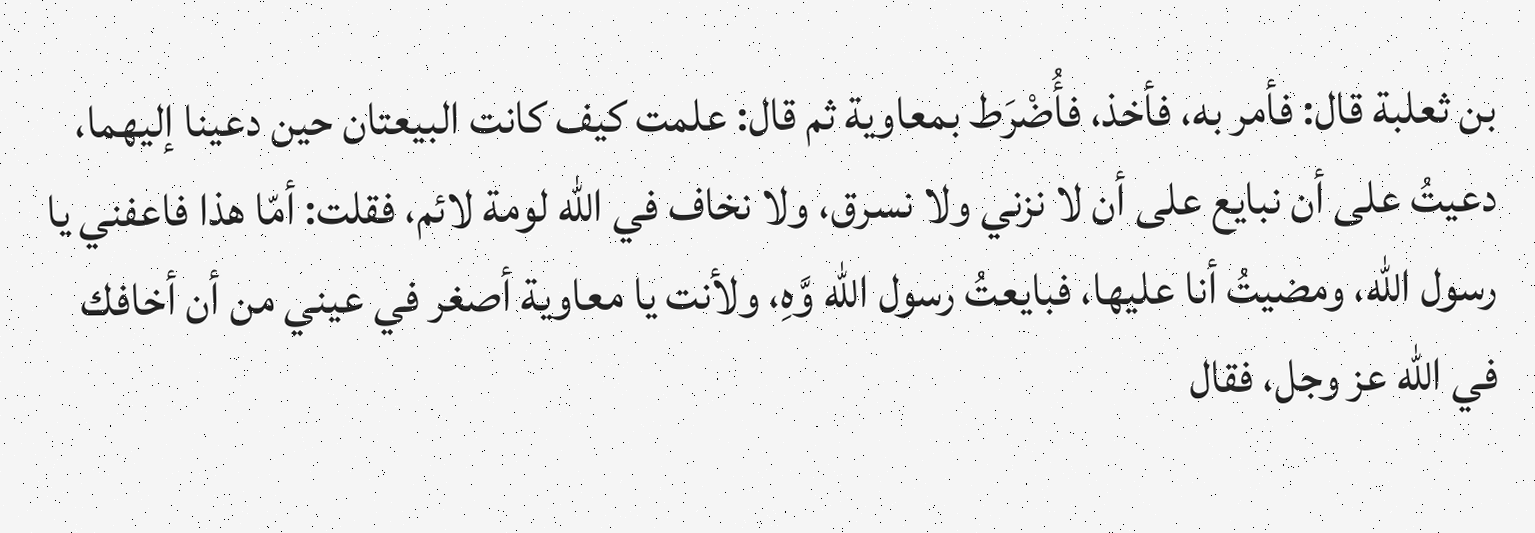بن ثعلبة قال: فأمر به، فأخذ، فأُضْرَط بمعاوية ثم قال: علمت كيف كانت البيعتان حين دعينا إليهما، دعيتُ على أن نبايع على أن لا نزني ولا نسرق، ولا نخاف في الله لومة لائم، فقلت: أمّا هذا فاعفني يا رسول الله، ومضيتُ أنا عليها، فبايعتُ رسول الله وَّهِ، ولأنت يا معاوية أصغر في عيني من أن أخافك في الله عز وجل، فقال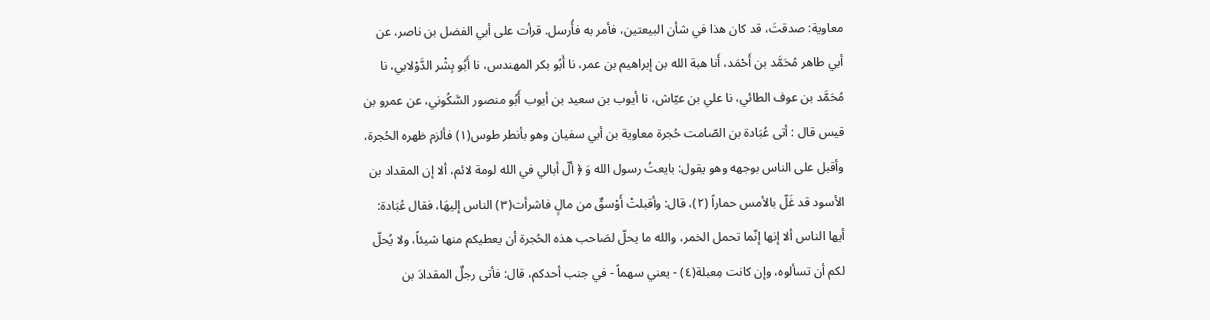معاوية: صدقتَ، قد كان هذا في شأن البيعتين، فأمر به فأُرسل. قرأت على أبي الفضل بن ناصر، عن أبي طاهر مُحَمَّد بن أَحْمَد، أَنا هبة الله بن إبراهيم بن عمر، نا أَبُو بكر المهندس، نا أَبُو بِشْر الدَّوْلابي، نا مُحَمَّد بن عوف الطائي، نا علي بن عيّاش، نا أيوب بن سعيد بن أيوب أَبُو منصور السَّكُوني، عن عمرو بن قيس قال : أتى عُبَادة بن الصّامت حُجرة معاوية بن أبي سفيان وهو بأنطر طوس(١) فألزم ظهره الحُجرة، وأقبل على الناس بوجهه وهو يقول: بايعتُ رسول الله وَ ﴿ ألّ أبالي في الله لومة لائم، ألا إن المقداد بن الأسود قد غَلّ بالأمس حماراً (٢)، قال: وأقبلتْ أَوْسقٌ من مالٍ فاشرأت(٣) الناس إليهَا، فقال عُبَادة: أيها الناس ألا إنها إنّما تحمل الخمر، والله ما يحلّ لصَاحب هذه الحُجرة أن يعطيكم منها شيئاً، ولا يُحلّ لكم أن تسألوه، وإن كانت مِعبلة(٤) - يعني سهماً - في جنب أحدكم، قال: فأتى رجلٌ المقدادَ بن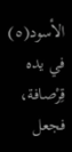الأسود(٥) في يده قِرْصافة، فجعل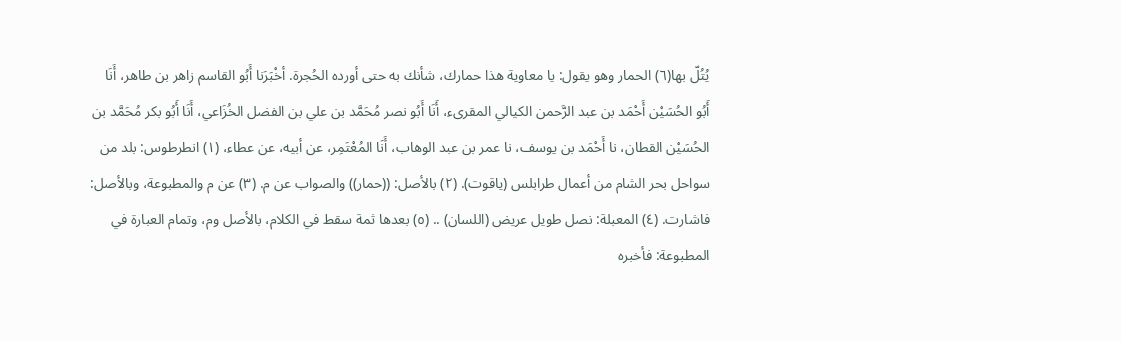يُتُلّ بها(٦) الحمار وهو يقول: يا معاوية هذا حمارك، شأنك به حتى أورده الحُجرة. أخْبَرَنا أَبُو القاسم زاهر بن طاهر، أَنَا أَبُو الحُسَيْن أَحْمَد بن عبد الرَّحمن الكيالي المقرىء، أَنَا أَبُو نصر مُحَمَّد بن علي بن الفضل الخُزَاعي، أَنَا أَبُو بكر مُحَمَّد بن الحُسَيْن القطان، نا أَحْمَد بن يوسف، نا عمر بن عبد الوهاب، أَنَا المُعْتَمِر، عن أبيه، عن عطاء، (١) انطرطوس: بلد من سواحل بحر الشام من أعمال طرابلس (ياقوت). (٢) بالأصل: ((حمار)) والصواب عن م. (٣) عن م والمطبوعة، وبالأصل: فاشارت. (٤) المعبلة: نصل طويل عريض (اللسان) .. (٥) بعدها ثمة سقط في الكلام، بالأصل وم، وتمام العبارة في المطبوعة: فأخبره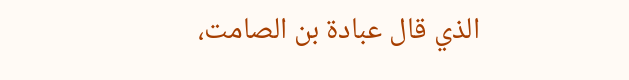الذي قال عبادة بن الصامت،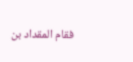فقام المقداد بن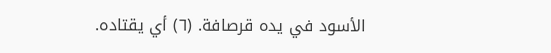الأسود في يده قرصافة. (٦) أي يقتاده.